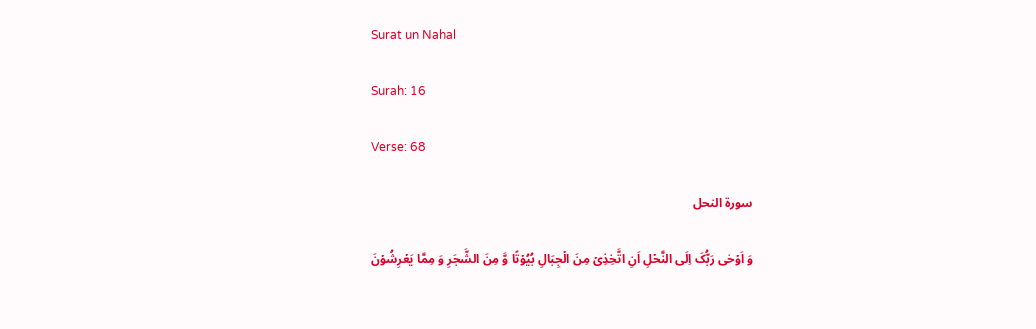Surat un Nahal

Surah: 16

Verse: 68

سورة النحل

وَ اَوۡحٰی رَبُّکَ اِلَی النَّحۡلِ اَنِ اتَّخِذِیۡ مِنَ الۡجِبَالِ بُیُوۡتًا وَّ مِنَ الشَّجَرِ وَ مِمَّا یَعۡرِشُوۡنَ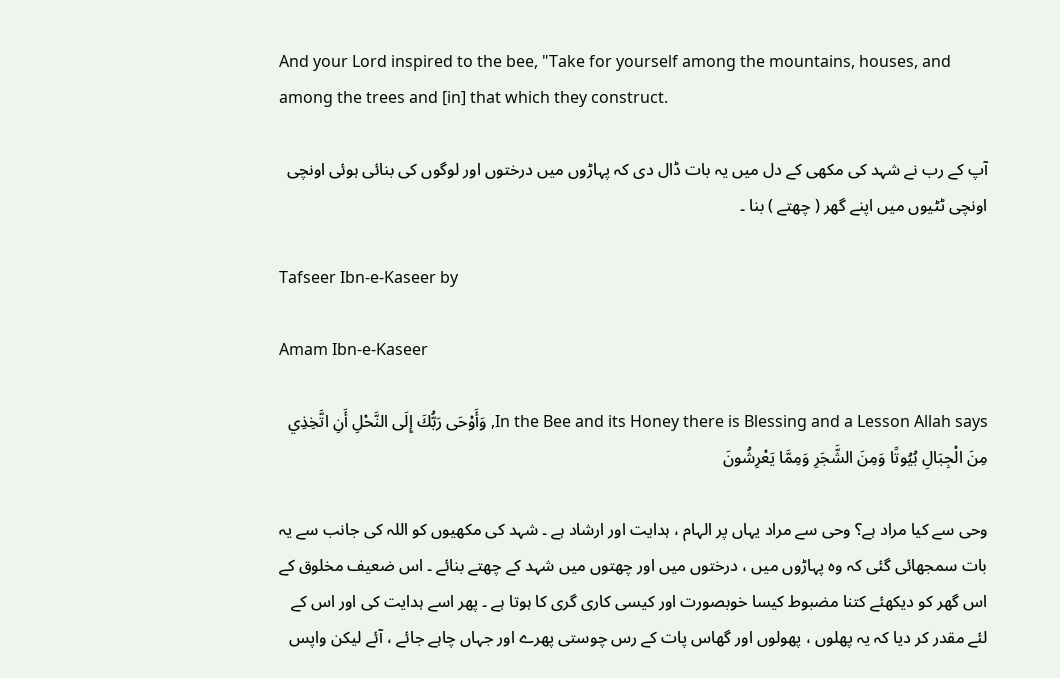And your Lord inspired to the bee, "Take for yourself among the mountains, houses, and among the trees and [in] that which they construct.

آپ کے رب نے شہد کی مکھی کے دل میں یہ بات ڈال دی کہ پہاڑوں میں درختوں اور لوگوں کی بنائی ہوئی اونچی اونچی ٹٹیوں میں اپنے گھر ( چھتے ) بنا ۔

Tafseer Ibn-e-Kaseer by

Amam Ibn-e-Kaseer

In the Bee and its Honey there is Blessing and a Lesson Allah says, وَأَوْحَى رَبُّكَ إِلَى النَّحْلِ أَنِ اتَّخِذِي مِنَ الْجِبَالِ بُيُوتًا وَمِنَ الشَّجَرِ وَمِمَّا يَعْرِشُونَ

وحی سے کیا مراد ہے؟ وحی سے مراد یہاں پر الہام ، ہدایت اور ارشاد ہے ۔ شہد کی مکھیوں کو اللہ کی جانب سے یہ بات سمجھائی گئی کہ وہ پہاڑوں میں ، درختوں میں اور چھتوں میں شہد کے چھتے بنائے ۔ اس ضعیف مخلوق کے اس گھر کو دیکھئے کتنا مضبوط کیسا خوبصورت اور کیسی کاری گری کا ہوتا ہے ۔ پھر اسے ہدایت کی اور اس کے لئے مقدر کر دیا کہ یہ پھلوں ، پھولوں اور گھاس پات کے رس چوستی پھرے اور جہاں چاہے جائے ، آئے لیکن واپس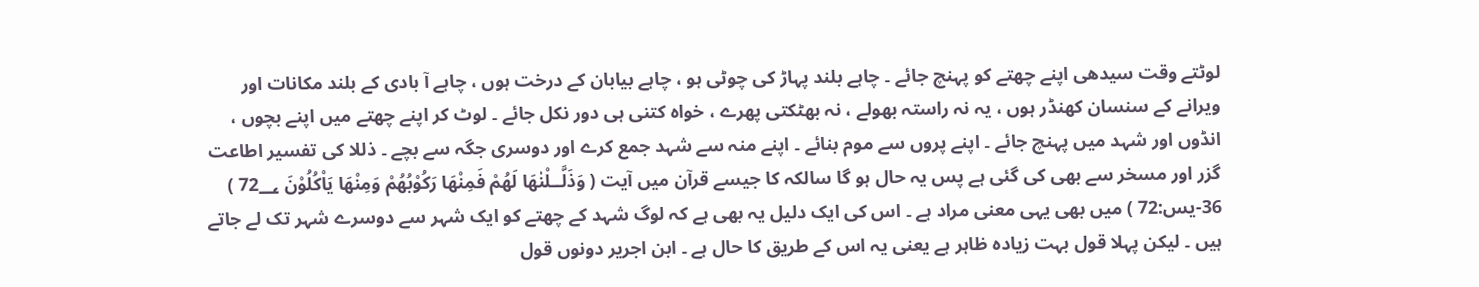لوٹتے وقت سیدھی اپنے چھتے کو پہنچ جائے ۔ چاہے بلند پہاڑ کی چوٹی ہو ، چاہے بیابان کے درخت ہوں ، چاہے آ بادی کے بلند مکانات اور ویرانے کے سنسان کھنڈر ہوں ، یہ نہ راستہ بھولے ، نہ بھٹکتی پھرے ، خواہ کتنی ہی دور نکل جائے ۔ لوٹ کر اپنے چھتے میں اپنے بچوں ، انڈوں اور شہد میں پہنچ جائے ۔ اپنے پروں سے موم بنائے ۔ اپنے منہ سے شہد جمع کرے اور دوسری جگہ سے بچے ۔ ذللا کی تفسیر اطاعت گزر اور مسخر سے بھی کی گئی ہے پس یہ حال ہو گا سالکہ کا جیسے قرآن میں آیت ( وَذَلَّــلْنٰهَا لَهُمْ فَمِنْهَا رَكُوْبُهُمْ وَمِنْهَا يَاْكُلُوْنَ 72؀ ) 36-يس:72 ) میں بھی یہی معنی مراد ہے ۔ اس کی ایک دلیل یہ بھی ہے کہ لوگ شہد کے چھتے کو ایک شہر سے دوسرے شہر تک لے جاتے ہیں ۔ لیکن پہلا قول بہت زیادہ ظاہر ہے یعنی یہ اس کے طریق کا حال ہے ۔ ابن اجریر دونوں قول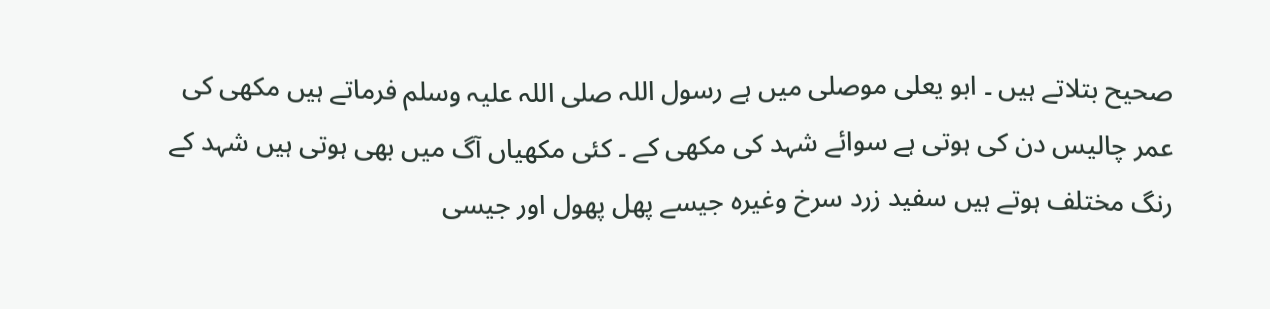صحیح بتلاتے ہیں ۔ ابو یعلی موصلی میں ہے رسول اللہ صلی اللہ علیہ وسلم فرماتے ہیں مکھی کی عمر چالیس دن کی ہوتی ہے سوائے شہد کی مکھی کے ۔ کئی مکھیاں آگ میں بھی ہوتی ہیں شہد کے رنگ مختلف ہوتے ہیں سفید زرد سرخ وغیرہ جیسے پھل پھول اور جیسی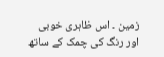زمین ۔ اس ظاہری خوبی اور رنگ کی چمک کے ساتھ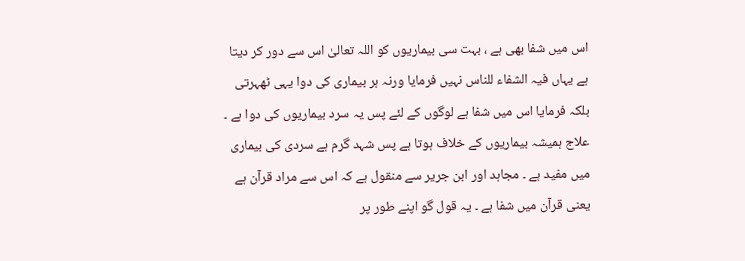اس میں شفا بھی ہے ، بہت سی بیماریوں کو اللہ تعالیٰ اس سے دور کر دیتا ہے یہاں فیہ الشفاء للناس نہیں فرمایا ورنہ ہر بیماری کی دوا یہی ٹھہرتی بلکہ فرمایا اس میں شفا ہے لوگوں کے لئے پس یہ سرد بیماریوں کی دوا ہے ۔ علاج ہمیشہ بیماریوں کے خلاف ہوتا ہے پس شہد گرم ہے سردی کی بیماری میں مفید ہے ۔ مجاہد اور ابن جریر سے منقول ہے کہ اس سے مراد قرآن ہے یعنی قرآن میں شفا ہے ۔ یہ قول گو اپنے طور پر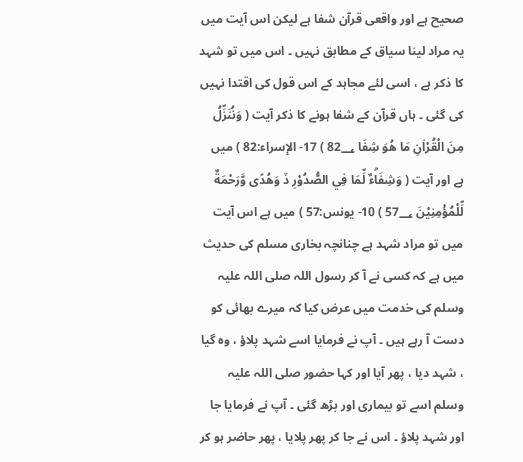صحیح ہے اور واقعی قرآن شفا ہے لیکن اس آیت میں یہ مراد لینا سیاق کے مطابق نہیں ۔ اس میں تو شہد کا ذکر ہے ، اسی لئے مجاہد کے اس قول کی اقتدا نہیں کی گئی ۔ ہاں قرآن کے شفا ہونے کا ذکر آیت ( وَنُنَزِّلُ مِنَ الْقُرْاٰنِ مَا هُوَ شِفَا 82؀ ) 17- الإسراء:82 ) میں ہے اور آیت ( وَشِفَاۗءٌ لِّمَا فِي الصُّدُوْرِ ڏ وَهُدًى وَّرَحْمَةٌ لِّلْمُؤْمِنِيْنَ 57؀ ) 10- یونس:57 ) میں ہے اس آیت میں تو مراد شہد ہے چنانچہ بخاری مسلم کی حدیث میں ہے کہ کسی نے آ کر رسول اللہ صلی اللہ علیہ وسلم کی خدمت میں عرض کیا کہ میرے بھائی کو دست آ رہے ہیں ۔ آپ نے فرمایا اسے شہد پلاؤ ، وہ گیا ، شہد دیا ، پھر آیا اور کہا حضور صلی اللہ علیہ وسلم اسے تو بیماری اور بڑھ گئی ۔ آپ نے فرمایا جا اور شہد پلاؤ ۔ اس نے جا کر پھر پلایا ، پھر حاضر ہو کر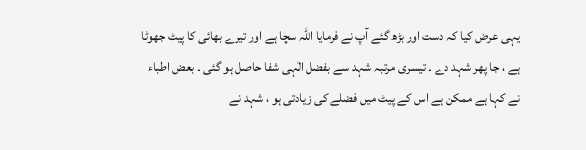یہی عرض کیا کہ دست اور بڑھ گئے آپ نے فرمایا اللہ سچا ہے اور تیرے بھائی کا پیٹ جھوٹا ہے ، جا پھر شہد دے ۔ تیسری مرتبہ شہد سے بفضل الٰہی شفا حاصل ہو گئی ۔ بعض اطباء نے کہا ہے ممکن ہے اس کے پیٹ میں فضلے کی زیادتی ہو ، شہد نے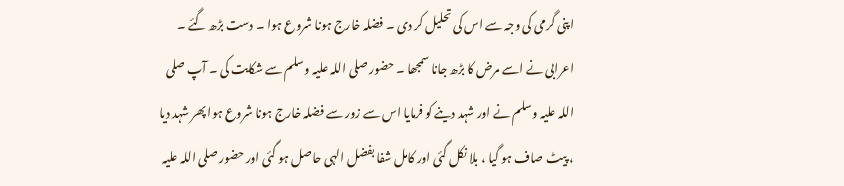اپنی گرمی کی وجہ سے اس کی تحلیل کر دی ۔ فضلہ خارج ہونا شروع ہوا ۔ دست بڑھ گئے ۔ اعرابی نے اسے مرض کا بڑھ جانا سمجھا ۔ حضور صلی اللہ علیہ وسلم سے شکایت کی ۔ آپ صلی اللہ علیہ وسلم نے اور شہد دینے کو فرمایا اس سے زور سے فضلہ خارج ہونا شروع ہوا پھر شہد دیا ، پیٹ صاف ہو گیا ، بلا نکل گئی اور کامل شفا بفضل الہی حاصل ہو گئی اور حضور صلی اللہ علیہ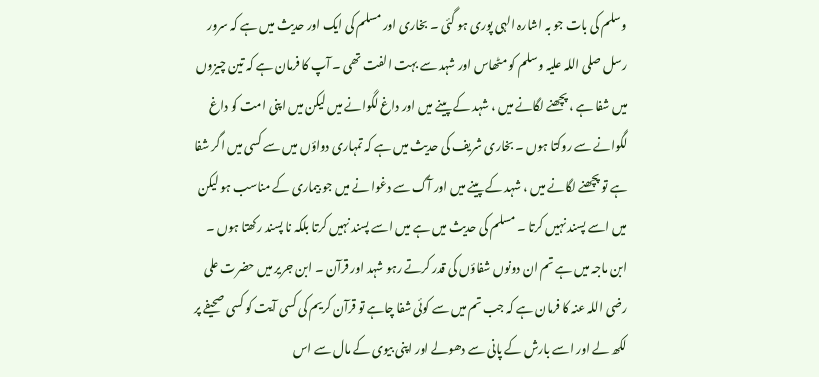وسلم کی بات جو بہ اشارہ الہی پوری ہو گئی ۔ بخاری اور مسلم کی ایک اور حدیث میں ہے کہ سرور رسل صلی اللہ علیہ وسلم کو مٹھاس اور شہد سے بہت الفت تھی ۔ آپ کا فرمان ہے کہ تین چیزوں میں شفا ہے ، پچھنے لگانے میں ، شہد کے پینے میں اور داغ لگوانے میں لیکن میں اپنی امت کو داغ لگوانے سے روکتا ہوں ۔ بخاری شریف کی حدیث میں ہے کہ تمہاری دواؤں میں سے کسی میں اگر شفا ہے تو پچھنے لگانے میں ، شہد کے پینے میں اور آگ سے دغوا نے میں جو بیماری کے مناسب ہو لیکن میں اسے پسند نہیں کرتا ۔ مسلم کی حدیث میں ہے میں اسے پسند نہیں کرتا بلکہ نا پسند رکھتا ہوں ۔ ابن ماجہ میں ہے تم ان دونوں شفاؤں کی قدر کرتے رہو شہد اور قرآن ۔ ابن جریر میں حضرت علی رضی اللہ عنہ کا فرمان ہے کہ جب تم میں سے کوئی شفا چاہے تو قرآن کریم کی کسی آیت کو کسی صحیفے پر لکھ لے اور اسے بارش کے پانی سے دھولے اور اپنی بیوی کے مال سے اس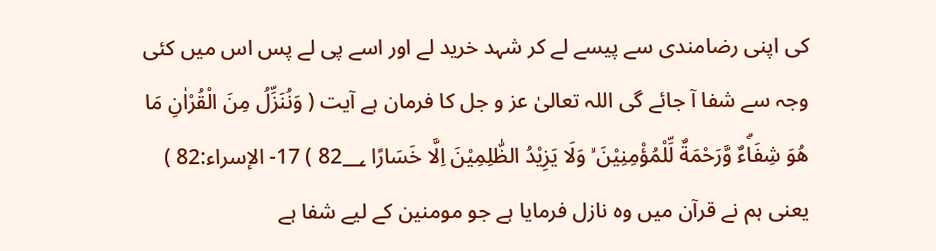کی اپنی رضامندی سے پیسے لے کر شہد خرید لے اور اسے پی لے پس اس میں کئی وجہ سے شفا آ جائے گی اللہ تعالیٰ عز و جل کا فرمان ہے آیت ( وَنُنَزِّلُ مِنَ الْقُرْاٰنِ مَا هُوَ شِفَاۗءٌ وَّرَحْمَةٌ لِّلْمُؤْمِنِيْنَ ۙ وَلَا يَزِيْدُ الظّٰلِمِيْنَ اِلَّا خَسَارًا 82؀ ) 17- الإسراء:82 ) یعنی ہم نے قرآن میں وہ نازل فرمایا ہے جو مومنین کے لیے شفا ہے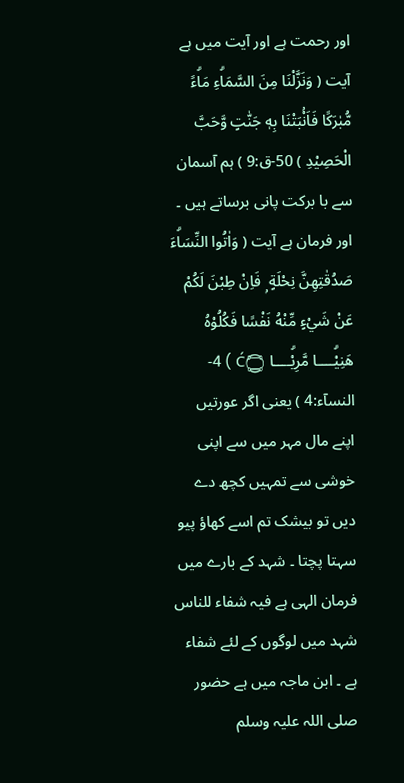اور رحمت ہے اور آیت میں ہے آیت ( وَنَزَّلْنَا مِنَ السَّمَاۗءِ مَاۗءً مُّبٰرَكًا فَاَنْۢبَتْنَا بِهٖ جَنّٰتٍ وَّحَبَّ الْحَصِيْدِ ) 50-ق:9 ) ہم آسمان سے با برکت پانی برساتے ہیں ۔ اور فرمان ہے آیت ( وَاٰتُوا النِّسَاۗءَ صَدُقٰتِهِنَّ نِحْلَةٍ ۭ فَاِنْ طِبْنَ لَكُمْ عَنْ شَيْءٍ مِّنْهُ نَفْسًا فَكُلُوْهُ هَنِيْۗــــا مَّرِيْۗــــا Ć۝ ) 4- النسآء:4 ) یعنی اگر عورتیں اپنے مال مہر میں سے اپنی خوشی سے تمہیں کچھ دے دیں تو بیشک تم اسے کھاؤ پیو سہتا پچتا ۔ شہد کے بارے میں فرمان الہی ہے فیہ شفاء للناس شہد میں لوگوں کے لئے شفاء ہے ۔ ابن ماجہ میں ہے حضور صلی اللہ علیہ وسلم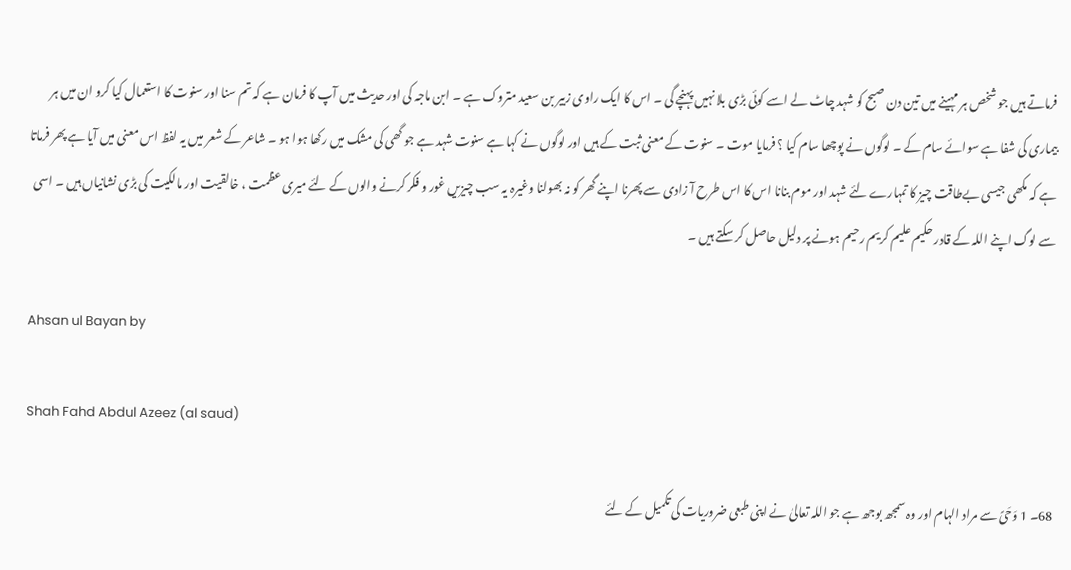فرماتے ہیں جو شخص ہر مہینے میں تین دن صبح کو شہد چاٹ لے اسے کوئی بڑی بلا نہیں پہنچے گی ۔ اس کا ایک راوی زبیر بن سعید متروک ہے ۔ ابن ماجہ کی اور حدیث میں آپ کا فرمان ہے کہ تم سنا اور سنوت کا استعمال کیا کرو ان میں ہر بیماری کی شفا ہے سوائے سام کے ۔ لوگوں نے پوچھا سام کیا ؟ فرمایا موت ۔ سنوت کے معنی ثبت کے ہیں اور لوگوں نے کہا ہے سنوت شہد ہے جو گھی کی مشک میں رکھا ہوا ہو ۔ شاعر کے شعر میں یہ لفظ اس معنی میں آیا ہے پھر فرماتا ہے کہ مکھی جیسی بےطاقت چیز کا تمہارے لئے شہد اور موم بنانا اس کا اس طرح آ زادی سے پھرنا اپنے گھر کو نہ بھولنا وغیرہ یہ سب چیزیں غور و فکر کرنے والوں کے لئے میری عظمت ، خالقیت اور مالکیت کی بڑی نشانیاں ہیں ۔ اسی سے لوگ اپنے اللہ کے قادر حکیم علیم کریم رحیم ہونے پر دلیل حاصل کر سکتے ہیں ۔

Ahsan ul Bayan by

Shah Fahd Abdul Azeez (al saud)

68۔ 1 وَحَیً سے مراد الہام اور وہ سمجھ بوجھ ہے جو اللہ تعالیٰ نے اپنی طبعی ضروریات کی تکمیل کے لئے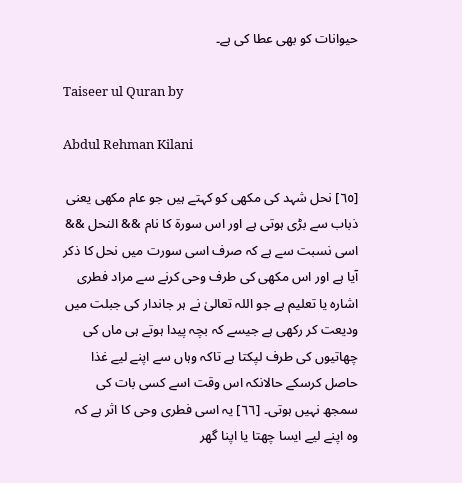حیوانات کو بھی عطا کی ہے۔

Taiseer ul Quran by

Abdul Rehman Kilani

[٦٥] نحل شہد کی مکھی کو کہتے ہیں جو عام مکھی یعنی ذباب سے بڑی ہوتی ہے اور اس سورة کا نام && النحل && اسی نسبت سے ہے کہ صرف اسی سورت میں نحل کا ذکر آیا ہے اور اس مکھی کی طرف وحی کرنے سے مراد فطری اشارہ یا تعلیم ہے جو اللہ تعالیٰ نے ہر جاندار کی جبلت میں ودیعت کر رکھی ہے جیسے کہ بچہ پیدا ہوتے ہی ماں کی چھاتیوں کی طرف لپکتا ہے تاکہ وہاں سے اپنے لیے غذا حاصل کرسکے حالانکہ اس وقت اسے کسی بات کی سمجھ نہیں ہوتی۔ [٦٦] یہ اسی فطری وحی کا اثر ہے کہ وہ اپنے لیے ایسا چھتا یا اپنا گھر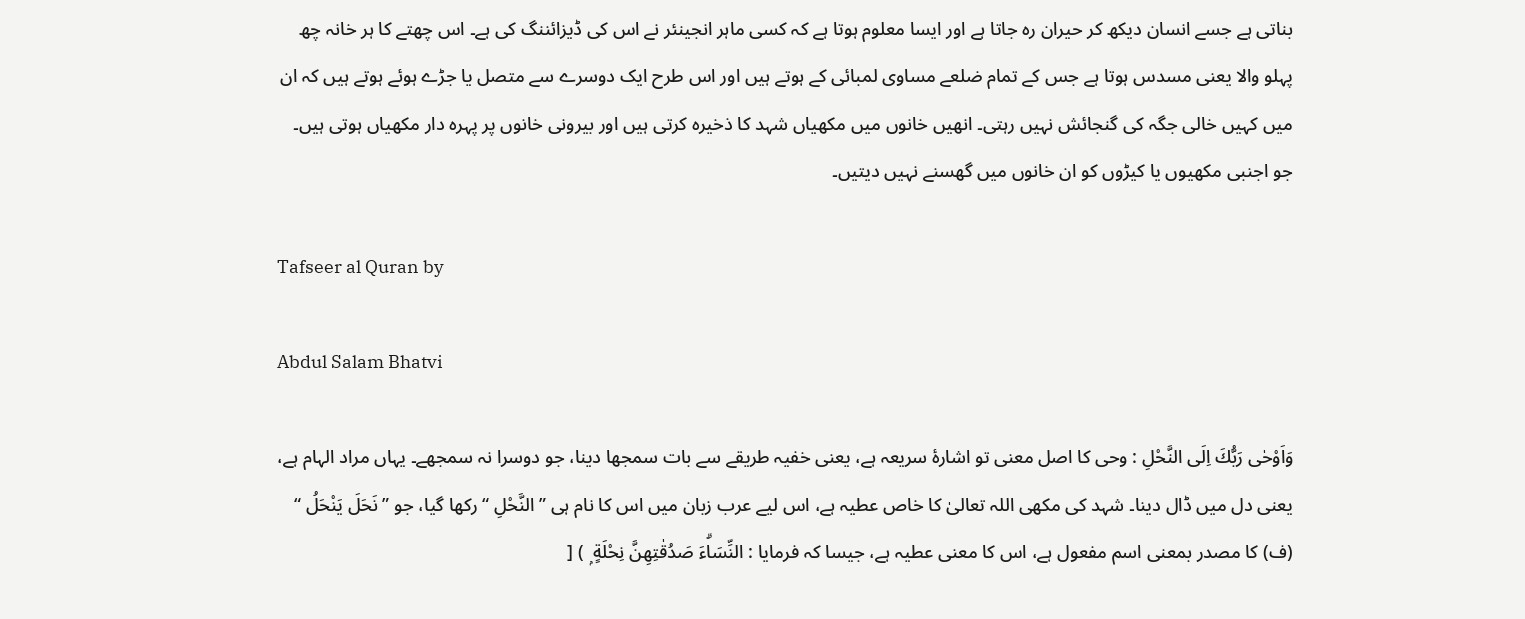بناتی ہے جسے انسان دیکھ کر حیران رہ جاتا ہے اور ایسا معلوم ہوتا ہے کہ کسی ماہر انجینئر نے اس کی ڈیزائننگ کی ہے۔ اس چھتے کا ہر خانہ چھ پہلو والا یعنی مسدس ہوتا ہے جس کے تمام ضلعے مساوی لمبائی کے ہوتے ہیں اور اس طرح ایک دوسرے سے متصل یا جڑے ہوئے ہوتے ہیں کہ ان میں کہیں خالی جگہ کی گنجائش نہیں رہتی۔ انھیں خانوں میں مکھیاں شہد کا ذخیرہ کرتی ہیں اور بیرونی خانوں پر پہرہ دار مکھیاں ہوتی ہیں۔ جو اجنبی مکھیوں یا کیڑوں کو ان خانوں میں گھسنے نہیں دیتیں۔

Tafseer al Quran by

Abdul Salam Bhatvi

وَاَوْحٰى رَبُّكَ اِلَى النَّحْلِ : وحی کا اصل معنی تو اشارۂ سریعہ ہے، یعنی خفیہ طریقے سے بات سمجھا دینا، جو دوسرا نہ سمجھے۔ یہاں مراد الہام ہے، یعنی دل میں ڈال دینا۔ شہد کی مکھی اللہ تعالیٰ کا خاص عطیہ ہے، اس لیے عرب زبان میں اس کا نام ہی ” النَّحْلِ “ رکھا گیا، جو ” نَحَلَ یَنْحَلُ “ (ف) کا مصدر بمعنی اسم مفعول ہے، اس کا معنی عطیہ ہے، جیسا کہ فرمایا : النِّسَاۗءَ صَدُقٰتِهِنَّ نِحْلَةٍ ۭ ) [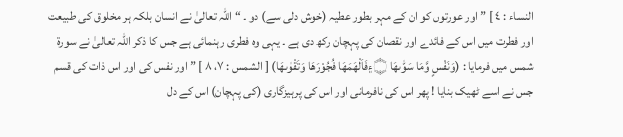النساء : ٤ ] ” اور عورتوں کو ان کے مہر بطور عطیہ (خوش دلی سے) دو ۔ “ اللہ تعالیٰ نے انسان بلکہ ہر مخلوق کی طبیعت اور فطرت میں اس کے فائدے اور نقصان کی پہچان رکھ دی ہے ۔ یہی وہ فطری رہنمائی ہے جس کا ذکر اللہ تعالیٰ نے سورة شمس میں فرمایا : (وَنَفْسٍ وَّمَا سَوّٰىهَا ۝۽فَاَلْهَمَهَا فُجُوْرَهَا وَتَقْوٰىهَا) [ الشمس : ٧، ٨ ] ” اور نفس کی اور اس ذات کی قسم جس نے اسے ٹھیک بنایا ! پھر اس کی نافرمانی اور اس کی پرہیزگاری (کی پہچان) اس کے دل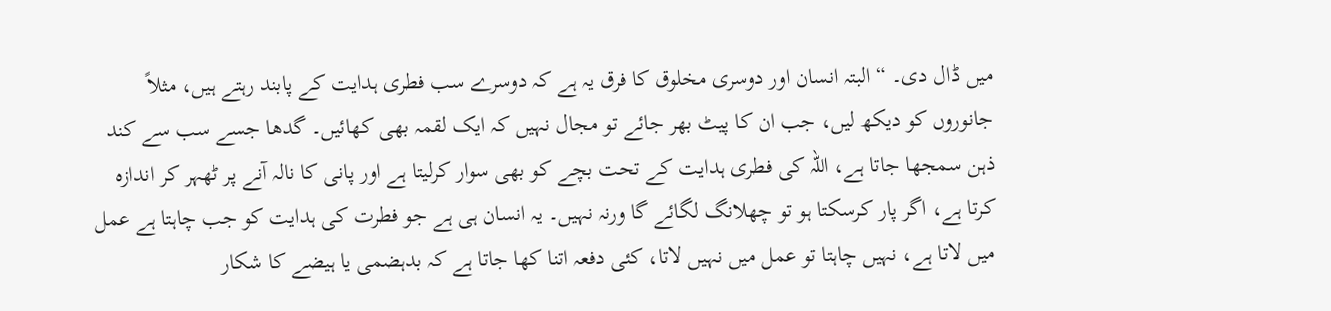میں ڈال دی۔ “ البتہ انسان اور دوسری مخلوق کا فرق یہ ہے کہ دوسرے سب فطری ہدایت کے پابند رہتے ہیں، مثلاً جانوروں کو دیکھ لیں، جب ان کا پیٹ بھر جائے تو مجال نہیں کہ ایک لقمہ بھی کھائیں۔ گدھا جسے سب سے کند ذہن سمجھا جاتا ہے، اللہ کی فطری ہدایت کے تحت بچے کو بھی سوار کرلیتا ہے اور پانی کا نالہ آنے پر ٹھہر کر اندازہ کرتا ہے، اگر پار کرسکتا ہو تو چھلانگ لگائے گا ورنہ نہیں۔ یہ انسان ہی ہے جو فطرت کی ہدایت کو جب چاہتا ہے عمل میں لاتا ہے، نہیں چاہتا تو عمل میں نہیں لاتا، کئی دفعہ اتنا کھا جاتا ہے کہ بدہضمی یا ہیضے کا شکار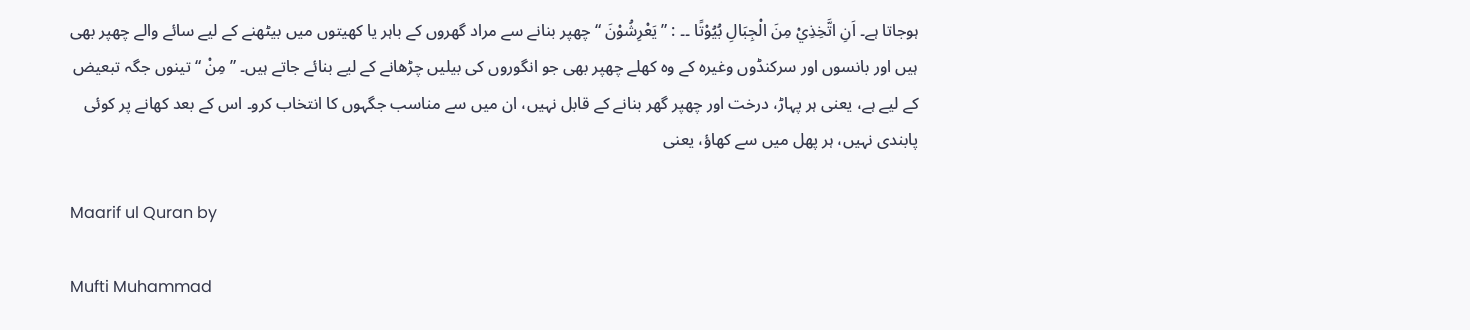ہوجاتا ہے۔ اَنِ اتَّخِذِيْ مِنَ الْجِبَالِ بُيُوْتًا ۔۔ : ” يَعْرِشُوْنَ “ چھپر بنانے سے مراد گھروں کے باہر یا کھیتوں میں بیٹھنے کے لیے سائے والے چھپر بھی ہیں اور بانسوں اور سرکنڈوں وغیرہ کے وہ کھلے چھپر بھی جو انگوروں کی بیلیں چڑھانے کے لیے بنائے جاتے ہیں۔ ” مِنْ “ تینوں جگہ تبعیض کے لیے ہے، یعنی ہر پہاڑ، درخت اور چھپر گھر بنانے کے قابل نہیں، ان میں سے مناسب جگہوں کا انتخاب کرو۔ اس کے بعد کھانے پر کوئی پابندی نہیں، ہر پھل میں سے کھاؤ، یعنی

Maarif ul Quran by

Mufti Muhammad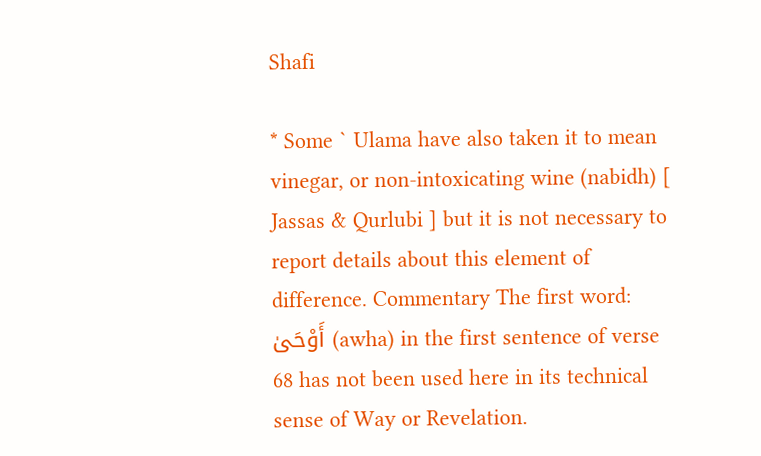Shafi

* Some ` Ulama have also taken it to mean vinegar, or non-intoxicating wine (nabidh) [ Jassas & Qurlubi ] but it is not necessary to report details about this element of difference. Commentary The first word: أَوْحَىٰ (awha) in the first sentence of verse 68 has not been used here in its technical sense of Way or Revelation.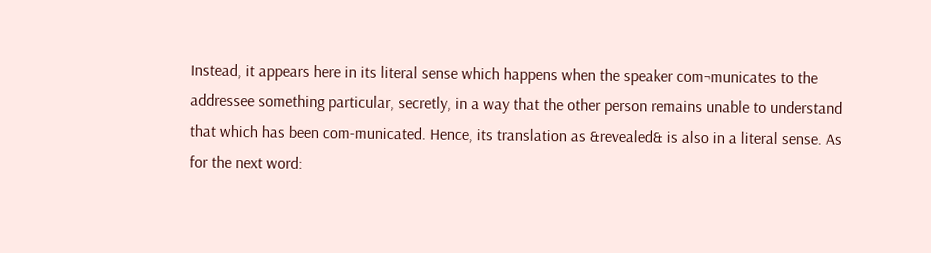Instead, it appears here in its literal sense which happens when the speaker com¬municates to the addressee something particular, secretly, in a way that the other person remains unable to understand that which has been com-municated. Hence, its translation as &revealed& is also in a literal sense. As for the next word: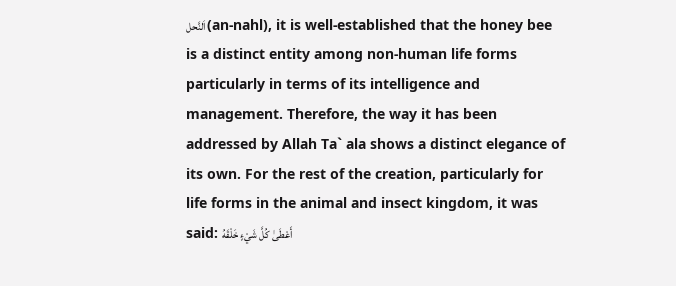اَلنَّحل (an-nahl), it is well-established that the honey bee is a distinct entity among non-human life forms particularly in terms of its intelligence and management. Therefore, the way it has been addressed by Allah Ta` ala shows a distinct elegance of its own. For the rest of the creation, particularly for life forms in the animal and insect kingdom, it was said: أَعْطَىٰ كُلَّ شَيْءٍ خَلْقَهُ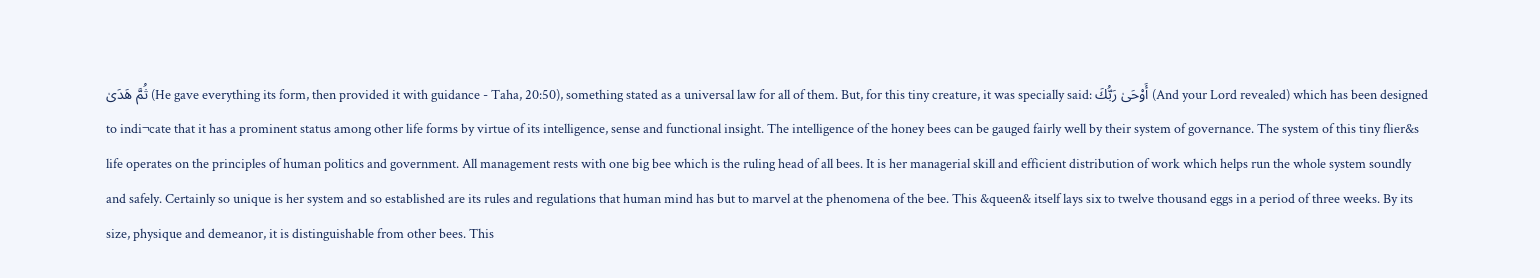ثُمَّ هَدَىٰ (He gave everything its form, then provided it with guidance - Taha, 20:50), something stated as a universal law for all of them. But, for this tiny creature, it was specially said: أَوْحَىٰ رَ‌بُّكَ (And your Lord revealed) which has been designed to indi¬cate that it has a prominent status among other life forms by virtue of its intelligence, sense and functional insight. The intelligence of the honey bees can be gauged fairly well by their system of governance. The system of this tiny flier&s life operates on the principles of human politics and government. All management rests with one big bee which is the ruling head of all bees. It is her managerial skill and efficient distribution of work which helps run the whole system soundly and safely. Certainly so unique is her system and so established are its rules and regulations that human mind has but to marvel at the phenomena of the bee. This &queen& itself lays six to twelve thousand eggs in a period of three weeks. By its size, physique and demeanor, it is distinguishable from other bees. This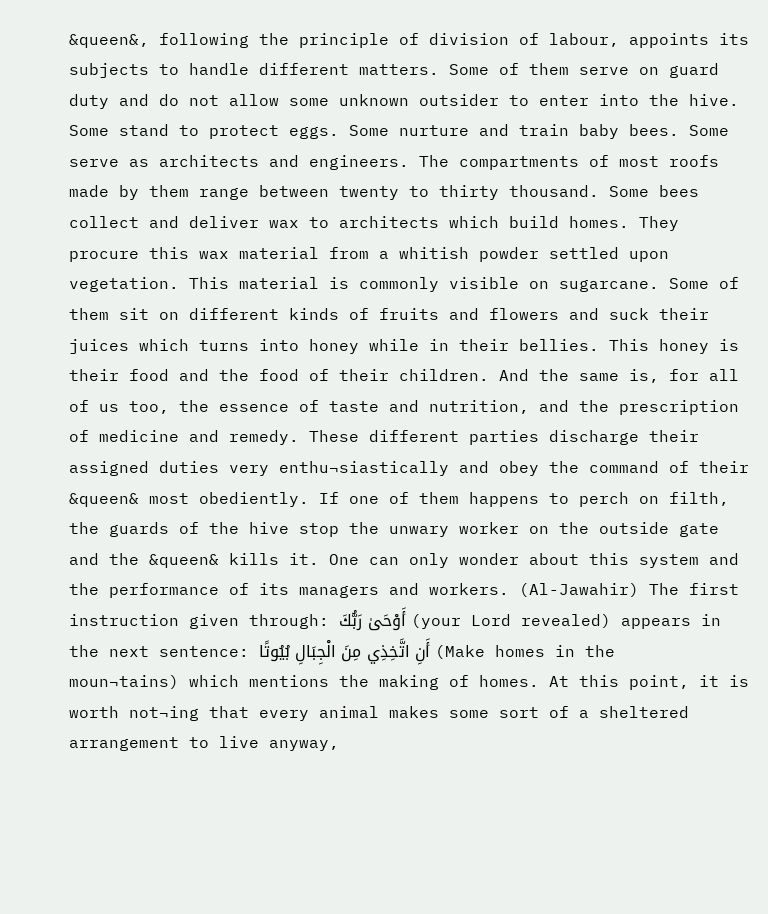&queen&, following the principle of division of labour, appoints its subjects to handle different matters. Some of them serve on guard duty and do not allow some unknown outsider to enter into the hive. Some stand to protect eggs. Some nurture and train baby bees. Some serve as architects and engineers. The compartments of most roofs made by them range between twenty to thirty thousand. Some bees collect and deliver wax to architects which build homes. They procure this wax material from a whitish powder settled upon vegetation. This material is commonly visible on sugarcane. Some of them sit on different kinds of fruits and flowers and suck their juices which turns into honey while in their bellies. This honey is their food and the food of their children. And the same is, for all of us too, the essence of taste and nutrition, and the prescription of medicine and remedy. These different parties discharge their assigned duties very enthu¬siastically and obey the command of their &queen& most obediently. If one of them happens to perch on filth, the guards of the hive stop the unwary worker on the outside gate and the &queen& kills it. One can only wonder about this system and the performance of its managers and workers. (Al-Jawahir) The first instruction given through: أَوْحَىٰ رَ‌بُّكَ (your Lord revealed) appears in the next sentence: أَنِ اتَّخِذِي مِنَ الْجِبَالِ بُيُوتًا (Make homes in the moun¬tains) which mentions the making of homes. At this point, it is worth not¬ing that every animal makes some sort of a sheltered arrangement to live anyway,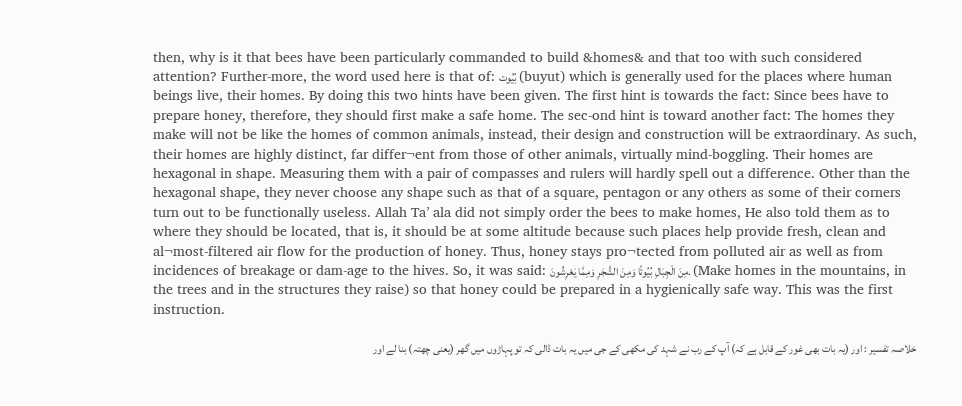then, why is it that bees have been particularly commanded to build &homes& and that too with such considered attention? Further-more, the word used here is that of: بُیُوت (buyut) which is generally used for the places where human beings live, their homes. By doing this two hints have been given. The first hint is towards the fact: Since bees have to prepare honey, therefore, they should first make a safe home. The sec-ond hint is toward another fact: The homes they make will not be like the homes of common animals, instead, their design and construction will be extraordinary. As such, their homes are highly distinct, far differ¬ent from those of other animals, virtually mind-boggling. Their homes are hexagonal in shape. Measuring them with a pair of compasses and rulers will hardly spell out a difference. Other than the hexagonal shape, they never choose any shape such as that of a square, pentagon or any others as some of their corners turn out to be functionally useless. Allah Ta’ ala did not simply order the bees to make homes, He also told them as to where they should be located, that is, it should be at some altitude because such places help provide fresh, clean and al¬most-filtered air flow for the production of honey. Thus, honey stays pro¬tected from polluted air as well as from incidences of breakage or dam-age to the hives. So, it was said: مِنَ الْجِبَالِ بُيُوتًا وَمِنَ الشَّجَرِ‌ وَمِمَّا يَعْرِ‌شُونَ. (Make homes in the mountains, in the trees and in the structures they raise) so that honey could be prepared in a hygienically safe way. This was the first instruction.

خلاصہ تفسیر : اور (یہ بات بھی غور کے قابل ہے کہ) آپ کے رب نے شہد کی مکھی کے جی میں یہ بات ڈالی کہ تو پہاڑوں میں گھر (یعنی چھتہ) بنا لے اور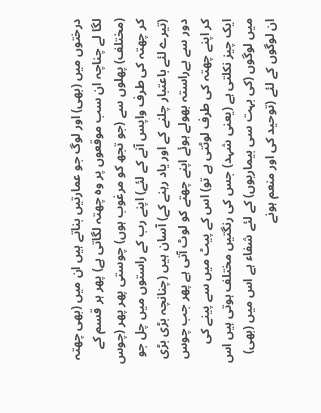درختوں میں (بھی) اور لوگ جو عمارتیں بناتے ہیں ان میں (بھی چھتہ لگا لے چناچہ ان سب موقعوں پر وہ چھتہ لگاتی ہے) پھر ہر قسم کے (مختلف) پھلوں سے (جو تجھ کو مرغوب ہوں) چوستی پھر پھر (چوس کر چھتہ کی طرف واپس آنے کے لئے) اپنے رب کے راستوں میں چل جو (تیرے لئے باعتبار چلنے کے اور یاد رہنے کے) آسان ہیں (چنانچہ بڑی بڑی دور سے بےراستہ بھولے ہوئے اپنے چھتے کو لوٹ آتی ہے پھر جب چوس کر اپنے چھتہ کی طرف لوٹتی ہے تو) اس کے پیٹ میں سے پینے کی ایک چیز نکلتی ہے (یعنی شہد) جس کی رنگتیں مختلف ہوتی ہیں اس میں لوگوں (کی بہت سی بیماریوں) کے لئے شفاء ہے اس میں (بھی) ان لوگوں کے لئے (توحید کی اور منعم ہونے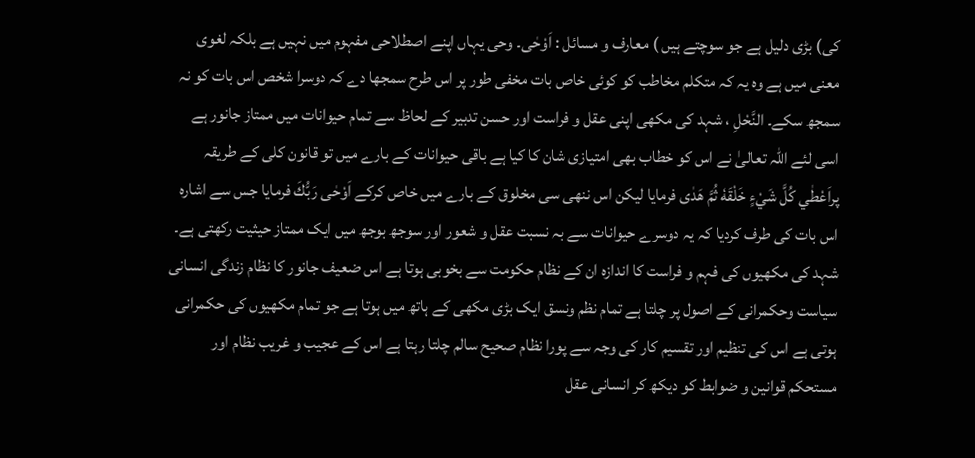کی) بڑی دلیل ہے جو سوچتے ہیں ) معارف و مسائل : اَوْحٰى۔ وحی یہاں اپنے اصطلاحی مفہوم میں نہیں ہے بلکہ لغوی معنی میں ہے وہ یہ کہ متکلم مخاطب کو کوئی خاص بات مخفی طور پر اس طرح سمجھا دے کہ دوسرا شخص اس بات کو نہ سمجھ سکے۔ النَّحْلِ ، شہد کی مکھی اپنی عقل و فراست اور حسن تدبیر کے لحاظ سے تمام حیوانات میں ممتاز جانور ہے اسی لئے اللہ تعالیٰ نے اس کو خطاب بھی امتیازی شان کا کیا ہے باقی حیوانات کے بارے میں تو قانون کلی کے طریقہ پراَعْطٰي كُلَّ شَيْءٍ خَلْقَهٗ ثُمَّ هَدٰى فرمایا لیکن اس ننھی سی مخلوق کے بارے میں خاص کرکے اَوْحٰى رَبُّكَ فرمایا جس سے اشارہ اس بات کی طرف کردیا کہ یہ دوسرے حیوانات سے بہ نسبت عقل و شعور اور سوجھ بوجھ میں ایک ممتاز حیثیت رکھتی ہے۔ شہد کی مکھیوں کی فہم و فراست کا اندازہ ان کے نظام حکومت سے بخوبی ہوتا ہے اس ضعیف جانور کا نظام زندگی انسانی سیاست وحکمرانی کے اصول پر چلتا ہے تمام نظم ونسق ایک بڑی مکھی کے ہاتھ میں ہوتا ہے جو تمام مکھیوں کی حکمرانی ہوتی ہے اس کی تنظیم اور تقسیم کار کی وجہ سے پورا نظام صحیح سالم چلتا رہتا ہے اس کے عجیب و غریب نظام اور مستحکم قوانین و ضوابط کو دیکھ کر انسانی عقل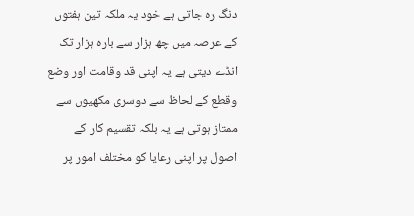دنگ رہ جاتی ہے خود یہ ملکہ تین ہفتوں کے عرصہ میں چھ ہزار سے بارہ ہزار تک انڈے دیتی ہے یہ اپنی قد وقامت اور وضع وقطع کے لحاظ سے دوسری مکھیوں سے ممتاز ہوتی ہے یہ بلکہ تقسیم کار کے اصول پر اپنی رعایا کو مختلف امور پر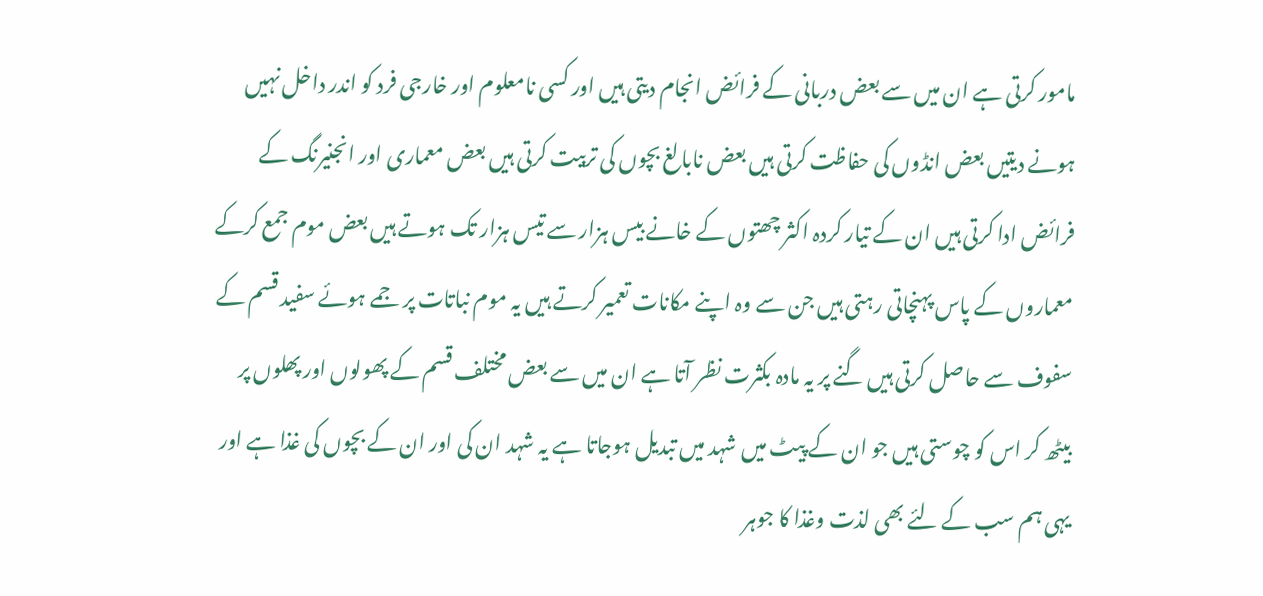مامور کرتی ہے ان میں سے بعض دربانی کے فرائض انجام دیتی ہیں اور کسی نامعلوم اور خارجی فرد کو اندر داخل نہیں ہونے دیتیں بعض انڈوں کی حفاظت کرتی ہیں بعض نابالغ بچوں کی تربیت کرتی ہیں بعض معماری اور انجنیرنگ کے فرائض ادا کرتی ہیں ان کے تیار کردہ اکثر چھتوں کے خانے بیس ہزار سے تیس ہزار تک ہوتے ہیں بعض موم جمع کرکے معماروں کے پاس پہنچاتی رہتی ہیں جن سے وہ اپنے مکانات تعمیر کرتے ہیں یہ موم نباتات پر جمے ہوئے سفید قسم کے سفوف سے حاصل کرتی ہیں گنے پر یہ مادہ بکثرت نظر آتا ہے ان میں سے بعض مختلف قسم کے پھولوں اور پھلوں پر بیٹھ کر اس کو چوستی ہیں جو ان کے پیٹ میں شہد میں تبدیل ہوجاتا ہے یہ شہد ان کی اور ان کے بچوں کی غذا ہے اور یہی ہم سب کے لئے بھی لذت وغذا کا جوہر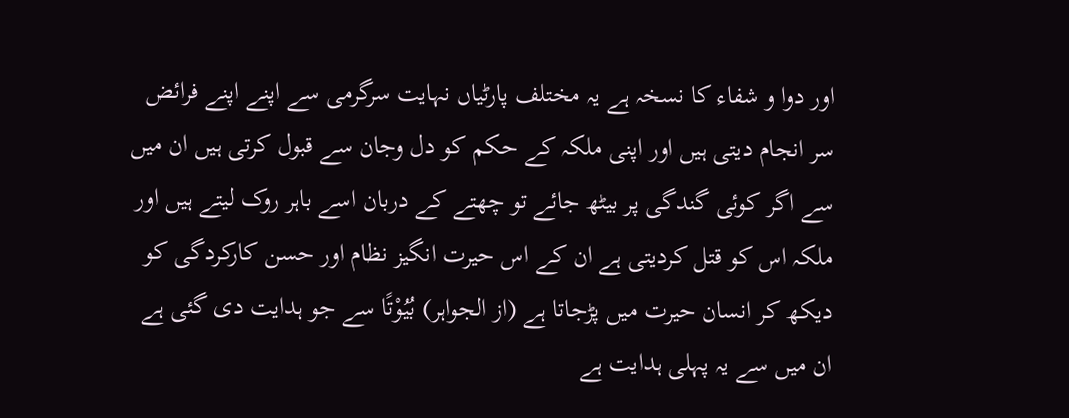اور دوا و شفاء کا نسخہ ہے یہ مختلف پارٹیاں نہایت سرگرمی سے اپنے اپنے فرائض سر انجام دیتی ہیں اور اپنی ملکہ کے حکم کو دل وجان سے قبول کرتی ہیں ان میں سے اگر کوئی گندگی پر بیٹھ جائے تو چھتے کے دربان اسے باہر روک لیتے ہیں اور ملکہ اس کو قتل کردیتی ہے ان کے اس حیرت انگیز نظام اور حسن کارکردگی کو دیکھ کر انسان حیرت میں پڑجاتا ہے (از الجواہر) بُيُوْتًا سے جو ہدایت دی گئی ہے ان میں سے یہ پہلی ہدایت ہے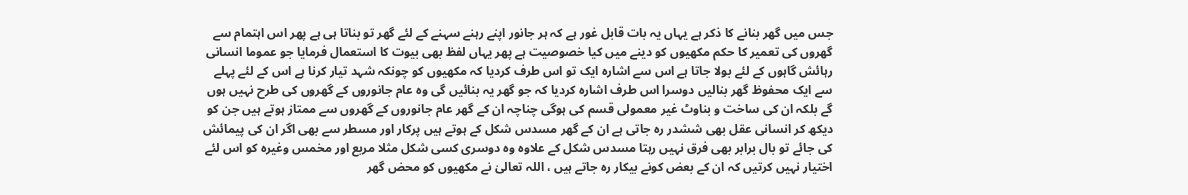جس میں گھر بنانے کا ذکر ہے یہاں یہ بات قابل غور ہے کہ ہر جانور اپنے رہنے سہنے کے لئے گھر تو بناتا ہی ہے پھر اس اہتمام سے گھروں کی تعمیر کا حکم مکھیوں کو دینے میں کیا خصوصیت ہے پھر یہاں لفظ بھی بیوت کا استعمال فرمایا جو عموما انسانی رہائش گاہوں کے لئے بولا جاتا ہے اس سے اشارہ ایک تو اس طرف کردیا کہ مکھیوں کو چونکہ شہد تیار کرنا ہے اس کے لئے پہلے سے ایک محفوظ گھر بنالیں دوسرا اس طرف اشارہ کردیا کہ جو گھر یہ بنائیں گی وہ عام جانوروں کے گھروں کی طرح نہیں ہوں گے بلکہ ان کی ساخت و بناوٹ غیر معمولی قسم کی ہوگی چناچہ ان کے گھر عام جانوروں کے گھروں سے ممتاز ہوتے ہیں جن کو دیکھ کر انسانی عقل بھی ششدر رہ جاتی ہے ان کے گھر مسدس شکل کے ہوتے ہیں پرکار اور مسطر سے بھی اگر ان کی پیمائش کی جائے تو بال برابر بھی فرق نہیں رہتا مسدس شکل کے علاوہ وہ دوسری کسی شکل مثلا مربع اور مخمس وغیرہ کو اس لئے اختیار نہیں کرتیں کہ ان کے بعض کونے بیکار رہ جاتے ہیں ، اللہ تعالیٰ نے مکھیوں کو محض گھر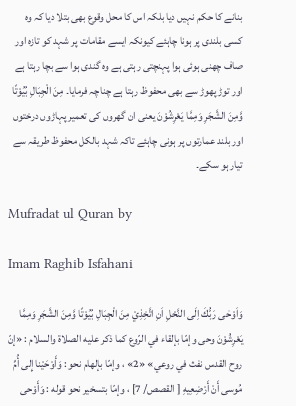بنانے کا حکم نہیں دیا بلکہ اس کا محل وقوع بھی بتلا دیا کہ وہ کسی بلندی پر ہونا چاہئے کیونکہ ایسے مقامات پر شہد کو تازہ اور صاف چھنی ہوئی ہوا پہنچتی رہتی ہے وہ گندی ہوا سے بچا رہتا ہے اور توڑ پھوڑ سے بھی محفوظ رہتا ہے چناچہ فرمایا۔ مِنَ الْجِبَالِ بُيُوْتًا وَّمِنَ الشَّجَرِ وَمِمَّا يَعْرِشُوْنَ یعنی ان گھروں کی تعمیر پہاڑوں درختوں اور بلند عمارتوں پر ہونی چاہئے تاکہ شہد بالکل محفوظ طریقہ سے تیار ہو سکے۔

Mufradat ul Quran by

Imam Raghib Isfahani

وَاَوْحٰى رَبُّكَ اِلَى النَّحْلِ اَنِ اتَّخِذِيْ مِنَ الْجِبَالِ بُيُوْتًا وَّمِنَ الشَّجَرِ وَمِمَّا يَعْرِشُوْنَ وحی وإمّا بإلقاء في الرّوع کما ذکر عليه الصلاة والسلام : «إنّ روح القدس نفث في روعي» «2» ، وإمّا بإلهام نحو : وَأَوْحَيْنا إِلى أُمِّ مُوسی أَنْ أَرْضِعِيهِ [ القصص/ 7] ، وإمّا بتسخیر نحو قوله : وَأَوْحى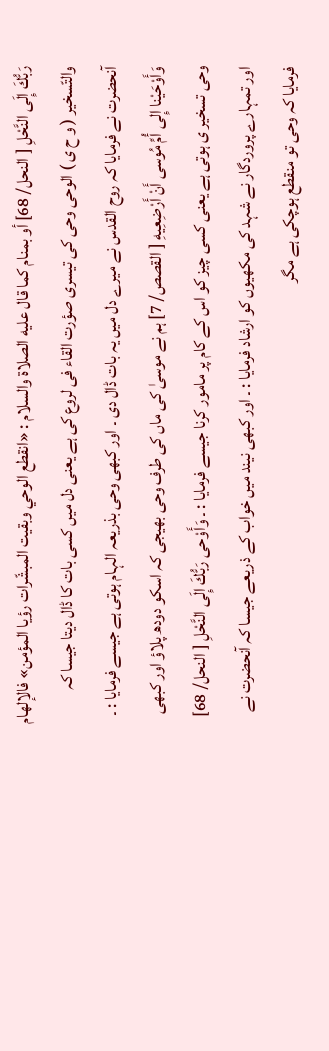رَبُّكَ إِلَى النَّحْلِ [ النحل/ 68] أو بمنام کما قال عليه الصلاة والسلام : «انقطع الوحي وبقیت المبشّرات رؤيا المؤمن» فالإلهام والتّسخیر ( و ح ی ) الوحی وحی کی تیسری صؤرت القاء فی لروع کی ہے یعنی دل میں کسی بات کا ڈال دیتا جیسا کہ آنحضرت نے فرمایا کہ روح القدس نے میرے دل میں یہ بات ڈال دی ۔ اور کبھی وحی بذریعہ الہام ہوتی ہے جیسے فرمایا : ۔ وَأَوْحَيْنا إِلى أُمِّ مُوسی أَنْ أَرْضِعِيهِ [ القصص/ 7] ہم نے موسیٰ کی ماں کی طرف وحی بھیجی کہ اسکو دودھ پلاؤ اور کبھی وحی تسخیر ی ہوتی ہے یعنی کسی چیز کو اس کے کام پر مامور کرنا جیسے فرمایا : ۔ وَأَوْحى رَبُّكَ إِلَى النَّحْلِ [ النحل/ 68] اور تمہارے پروردگار نے شہد کی مکھیوں کو ارشاد فرمایا : ۔ اور کبھی نیند میں خواب کے ذریعے جیسا کہ آنحضرت نے فرمایا کہ وحی تو منقطع ہوچکی ہے مگر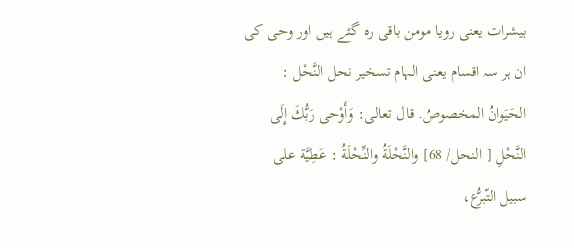بیشرات یعنی رویا مومن باقی رہ گئے ہیں اور وحی کی ان ہر سہ اقسام یعنی الہام تسخیر نحل النَّحْل : الحَيَوانُ المخصوصُ. قال تعالی: وَأَوْحى رَبُّكَ إِلَى النَّحْلِ [ النحل/ 68] والنَّحْلَةُ والنِّحْلَةُ : عَطِيَّة علی سبیل التّبرُّع،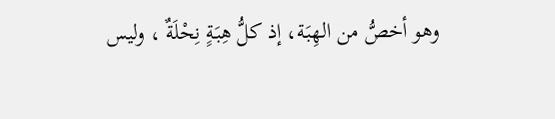وهو أخصُّ من الهِبَة، إذ كلُّ هِبَةٍ نِحْلَةٌ ، ولیس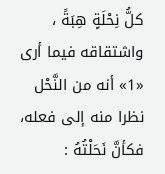کلُّ نِحْلَةٍ هِبَةً ، واشتقاقه فيما أرى «1» أنه من النَّحْل نظرا منه إلى فعله، فكأنَّ نَحَلْتُهُ :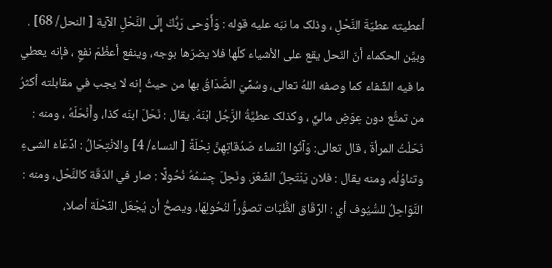أعطیته عطيّةَ النَّحْلِ ، وذلک ما نبّه عليه قوله : وَأَوْحى رَبُّكَ إِلَى النَّحْلِ الآية [ النحل/ 68] . وبيَّن الحکماء أنّ النّحل يقع علی الأشياء کلّها فلا يضرّها بوجه، وينفع أعظْمَ نفعٍ ، فإنه يعطي ما فيه الشِّفاء کما وصفه اللهُ تعالی، وسُمِّيَ الصَّدَاقُ بها من حيثُ إنه لا يجب في مقابلته أكثرُ من تمتُّع دون عِوَضِ ماليٍّ ، وکذلک عطيَّةُ الرَّجُل ابْنَهُ. يقال : نَحَلَ ابنَه كذا، وأَنْحَلَهُ ، ومنه : نَحَلْتُ المرأةَ ، قال تعالی: وَآتُوا النِّساءَ صَدُقاتِهِنَّ نِحْلَةً [ النساء/ 4] والانْتِحَالُ : ادِّعَاءُ الشیءِ وتناوُلُه، ومنه يقال : فلان يَنْتَحِلُ الشِّعْرَ. ونَحِلَ جِسْمُهُ نُحُولًا : صار في الدّقّة کالنَّحْل، ومنه : النَّوَاحِلُ للسُّيُوف أي : الرِّقَاق الظُّبَات تصوُّراً لنُحُولِهَا، ويصحُّ أن يُجْعَل النِّحْلَة أصلا،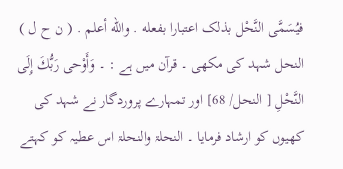فيُسَمَّى النَّحْل بذلک اعتبارا بفعله . والله أعلم . ( ن ح ل ) النحل شہد کی مکھی ۔ قرآن میں ہے : ۔ وَأَوْحى رَبُّكَ إِلَى النَّحْلِ [ النحل/ 68] اور تمہارے پروردگار نے شہد کی کھیوں کو ارشاد فرمایا ۔ النحلۃ والنحلۃ اس عطیہ کو کہتے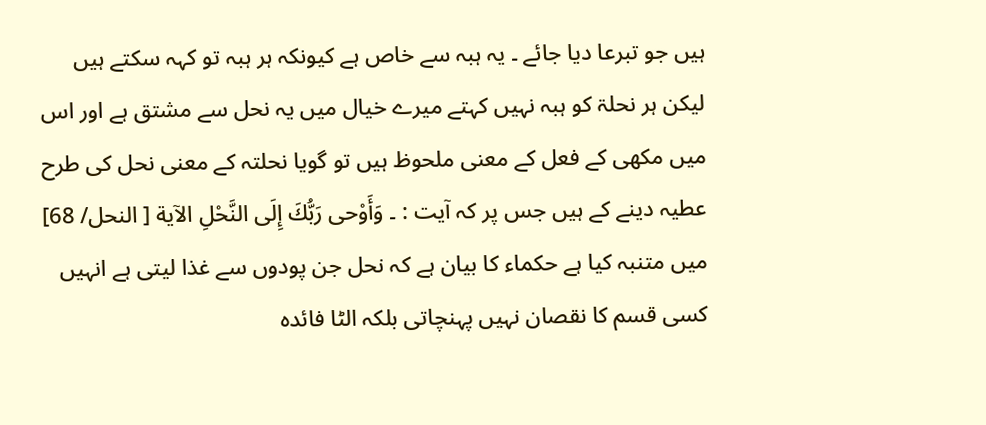ہیں جو تبرعا دیا جائے ۔ یہ ہبہ سے خاص ہے کیونکہ ہر ہبہ تو کہہ سکتے ہیں لیکن ہر نحلۃ کو ہبہ نہیں کہتے میرے خیال میں یہ نحل سے مشتق ہے اور اس میں مکھی کے فعل کے معنی ملحوظ ہیں تو گویا نحلتہ کے معنی نحل کی طرح عطیہ دینے کے ہیں جس پر کہ آیت : ۔ وَأَوْحى رَبُّكَ إِلَى النَّحْلِ الآية [ النحل/ 68] میں متنبہ کیا ہے حکماء کا بیان ہے کہ نحل جن پودوں سے غذا لیتی ہے انہیں کسی قسم کا نقصان نہیں پہنچاتی بلکہ الٹا فائدہ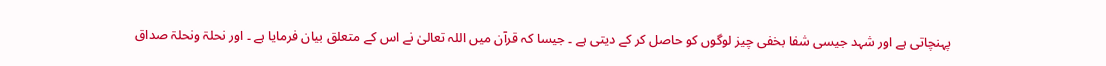پہنچاتی ہے اور شہد جیسی شفا بخفی چیز لوگوں کو حاصل کر کے دیتی ہے ۔ جیسا کہ قرآن میں اللہ تعالیٰ نے اس کے متعلق بیان فرمایا ہے ۔ اور نحلۃ ونحلۃ صداق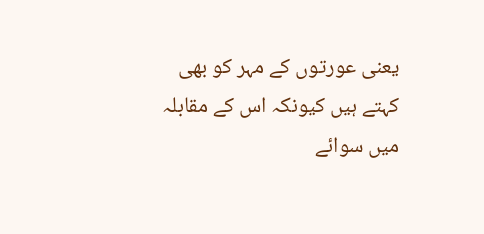یعنی عورتوں کے مہر کو بھی کہتے ہیں کیونکہ اس کے مقابلہ میں سوائے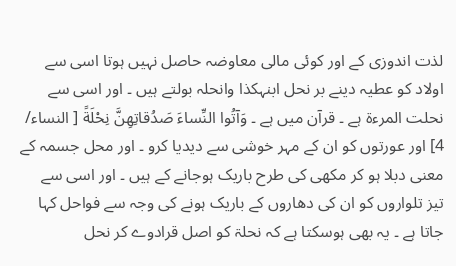لذت اندوزی کے اور کوئی مالی معاوضہ حاصل نہیں ہوتا اسی سے اولاد کو عطیہ دینے بر نحل ابنہکذا وانحلہ بولتے ہیں ۔ اور اسی سے نحلت المرءۃ ہے ۔ قرآن میں ہے ۔ وَآتُوا النِّساءَ صَدُقاتِهِنَّ نِحْلَةً [ النساء/ 4] اور عورتوں کو ان کے مہر خوشی سے دیدیا کرو ۔ اور محل جسمہ کے معنی دبلا ہو کر مکھی کی طرح باریک ہوجانے کے ہیں ۔ اور اسی سے تیز تلواروں کو ان کی دھاروں کے باریک ہونے کی وجہ سے فواحل کہا جاتا ہے ۔ یہ بھی ہوسکتا ہے کہ نحلۃ کو اصل قرادوے کر نحل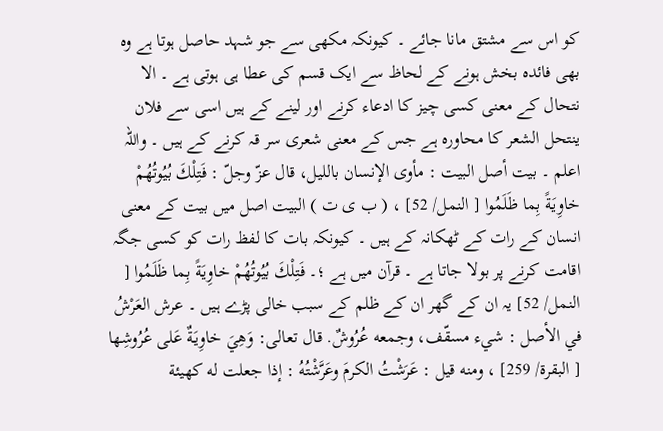کو اس سے مشتق مانا جائے ۔ کیونکہ مکھی سے جو شہد حاصل ہوتا ہے وہ بھی فائدہ بخش ہونے کے لحاظ سے ایک قسم کی عطا ہی ہوتی ہے ۔ الا نتحال کے معنی کسی چیز کا ادعاء کرنے اور لینے کے ہیں اسی سے فلان ینتحل الشعر کا محاورہ ہے جس کے معنی شعری سر قہ کرنے کے ہیں ۔ واللہ اعلم ۔ بيت أصل البیت : مأوى الإنسان باللیل، قال عزّ وجلّ : فَتِلْكَ بُيُوتُهُمْ خاوِيَةً بِما ظَلَمُوا [ النمل/ 52] ، ( ب ی ت ) البیت اصل میں بیت کے معنی انسان کے رات کے ٹھکانہ کے ہیں ۔ کیونکہ بات کا لفظ رات کو کسی جگہ اقامت کرنے پر بولا جاتا ہے ۔ قرآن میں ہے ؛۔ فَتِلْكَ بُيُوتُهُمْ خاوِيَةً بِما ظَلَمُوا [ النمل/ 52] یہ ان کے گھر ان کے ظلم کے سبب خالی پڑے ہیں ۔ عرش العَرْشُ في الأصل : شيء مسقّف، وجمعه عُرُوشٌ. قال تعالی: وَهِيَ خاوِيَةٌ عَلى عُرُوشِها [ البقرة/ 259] ، ومنه قيل : عَرَشْتُ الکرمَ وعَرَّشْتُهُ : إذا جعلت له كهيئة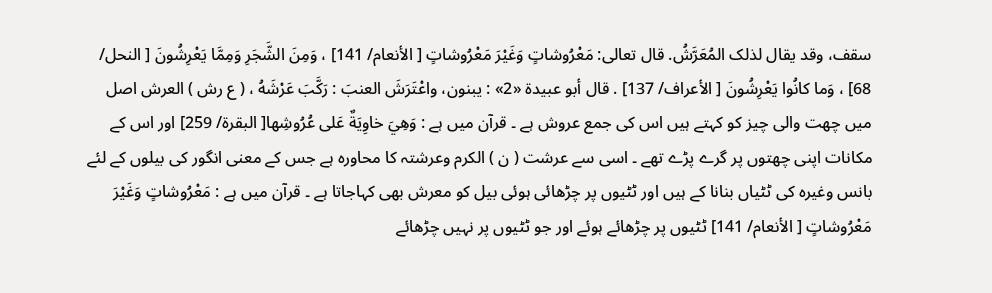سقف، وقد يقال لذلک المُعَرَّشُ. قال تعالی: مَعْرُوشاتٍ وَغَيْرَ مَعْرُوشاتٍ [ الأنعام/ 141] ، وَمِنَ الشَّجَرِ وَمِمَّا يَعْرِشُونَ [ النحل/ 68] ، وَما کانُوا يَعْرِشُونَ [ الأعراف/ 137] . قال أبو عبیدة «2» : يبنون، واعْتَرَشَ العنبَ : رَكَّبَ عَرْشَهُ ، ( ع رش ) العرش اصل میں چھت والی چیز کو کہتے ہیں اس کی جمع عروش ہے ۔ قرآن میں ہے : وَهِيَ خاوِيَةٌ عَلى عُرُوشِها[ البقرة/ 259] اور اس کے مکانات اپنی چھتوں پر گرے پڑے تھے ۔ اسی سے عرشت ( ن ) الکرم وعرشتہ کا محاورہ ہے جس کے معنی انگور کی بیلوں کے لئے بانس وغیرہ کی ٹٹیاں بنانا کے ہیں اور ٹٹیوں پر چڑھائی ہوئی بیل کو معرش بھی کہاجاتا ہے ۔ قرآن میں ہے : مَعْرُوشاتٍ وَغَيْرَ مَعْرُوشاتٍ [ الأنعام/ 141] ٹٹیوں پر چڑھائے ہوئے اور جو ٹٹیوں پر نہیں چڑھائے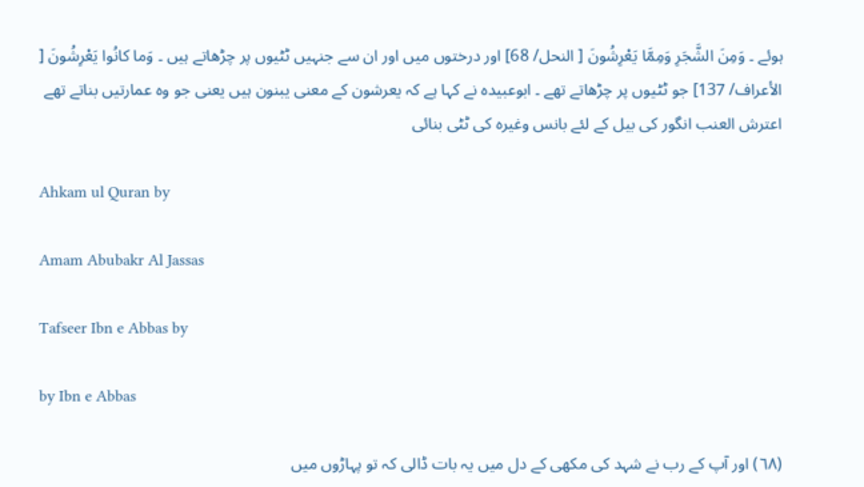ہوئے ۔ وَمِنَ الشَّجَرِ وَمِمَّا يَعْرِشُونَ [ النحل/ 68] اور درختوں میں اور ان سے جنہیں ٹٹیوں پر چڑھاتے ہیں ۔ وَما کانُوا يَعْرِشُونَ [ الأعراف/ 137] جو ٹٹیوں پر چڑھاتے تھے ۔ ابوعبیدہ نے کہا ہے کہ یعرشون کے معنی یبنون ہیں یعنی جو وہ عمارتیں بناتے تھے اعترش العنب انگور کی بیل کے لئے بانس وغیرہ کی ٹٹی بنائی

Ahkam ul Quran by

Amam Abubakr Al Jassas

Tafseer Ibn e Abbas by

by Ibn e Abbas

(٦٨) اور آپ کے رب نے شہد کی مکھی کے دل میں یہ بات ڈالی کہ تو پہاڑوں میں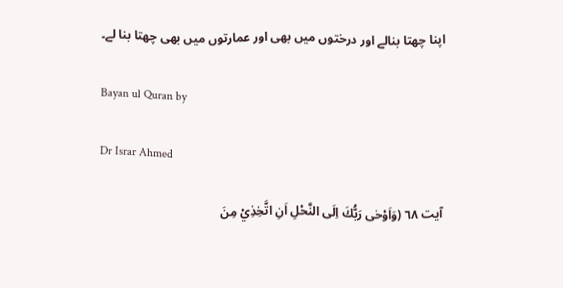اپنا چھتا بنالے اور درختوں میں بھی اور عمارتوں میں بھی چھتا بنا لے۔

Bayan ul Quran by

Dr Israr Ahmed

آیت ٦٨ (وَاَوْحٰى رَبُّكَ اِلَى النَّحْلِ اَنِ اتَّخِذِيْ مِنَ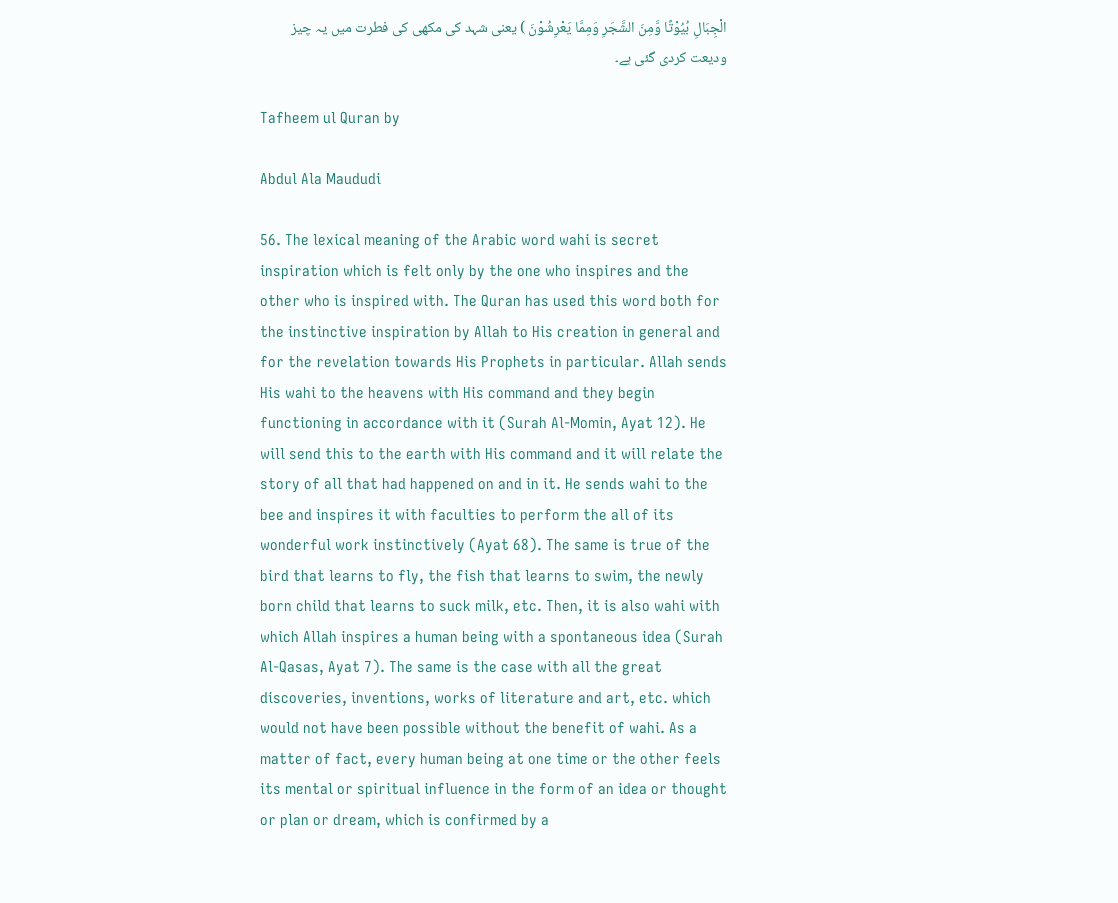الْجِبَالِ بُيُوْتًا وَّمِنَ الشَّجَرِ وَمِمَّا يَعْرِشُوْنَ ) یعنی شہد کی مکھی کی فطرت میں یہ چیز ودیعت کردی گئی ہے۔

Tafheem ul Quran by

Abdul Ala Maududi

56. The lexical meaning of the Arabic word wahi is secret inspiration which is felt only by the one who inspires and the other who is inspired with. The Quran has used this word both for the instinctive inspiration by Allah to His creation in general and for the revelation towards His Prophets in particular. Allah sends His wahi to the heavens with His command and they begin functioning in accordance with it (Surah Al-Momin, Ayat 12). He will send this to the earth with His command and it will relate the story of all that had happened on and in it. He sends wahi to the bee and inspires it with faculties to perform the all of its wonderful work instinctively (Ayat 68). The same is true of the bird that learns to fly, the fish that learns to swim, the newly born child that learns to suck milk, etc. Then, it is also wahi with which Allah inspires a human being with a spontaneous idea (Surah Al-Qasas, Ayat 7). The same is the case with all the great discoveries, inventions, works of literature and art, etc. which would not have been possible without the benefit of wahi. As a matter of fact, every human being at one time or the other feels its mental or spiritual influence in the form of an idea or thought or plan or dream, which is confirmed by a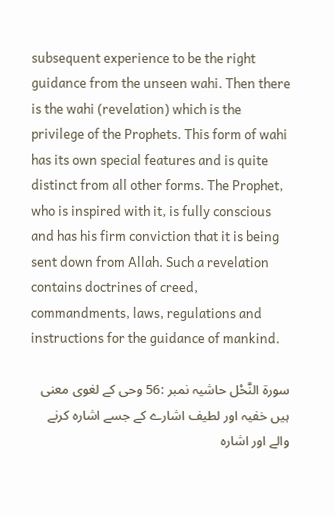subsequent experience to be the right guidance from the unseen wahi. Then there is the wahi (revelation) which is the privilege of the Prophets. This form of wahi has its own special features and is quite distinct from all other forms. The Prophet, who is inspired with it, is fully conscious and has his firm conviction that it is being sent down from Allah. Such a revelation contains doctrines of creed, commandments, laws, regulations and instructions for the guidance of mankind.

سورة النَّحْل حاشیہ نمبر :56 وحی کے لغوی معنی ہیں خفیہ اور لطیف اشارے کے جسے اشارہ کرنے والے اور اشارہ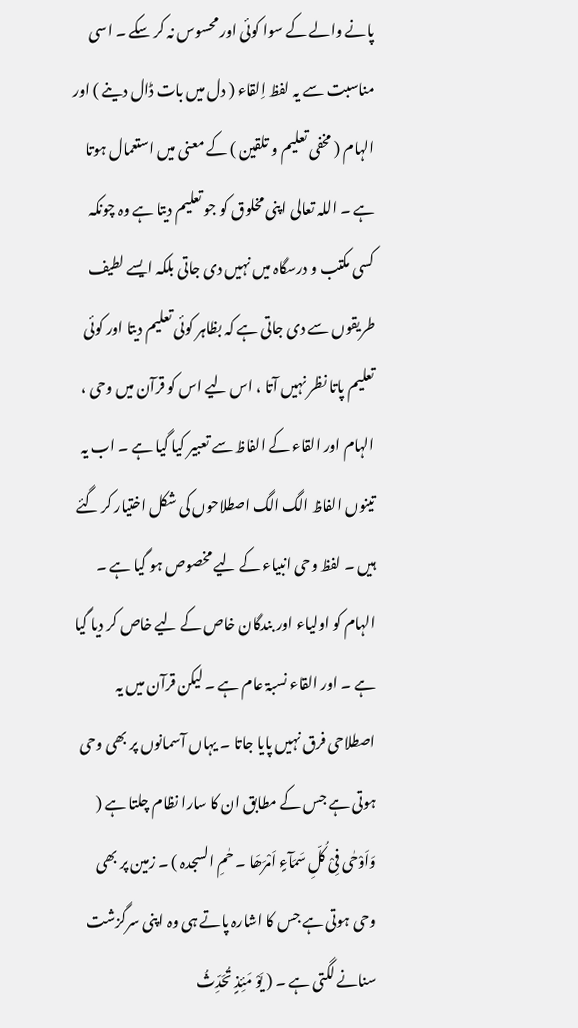پانے والے کے سوا کوئی اور محسوس نہ کر سکے ۔ اسی مناسبت سے یہ لفظ اِلقاء ( دل میں بات ڈال دینے ) اور الہام ( مخفی تعلیم و تلقین ) کے معنی میں استعمال ہوتا ہے ۔ اللہ تعالی اپنی مخلوق کو جو تعلیم دیتا ہے وہ چونکہ کسی مکتب و درسگاہ میں نہیں دی جاتی بلکہ ایسے لطیف طریقوں سے دی جاتی ہے کہ بظاہر کوئی تعلیم دیتا اور کوئی تعلیم پاتا نظر نہیں آتا ، اس لیے اس کو قرآن میں وحی ، الہام اور القاء کے الفاظ سے تعبیر کیا گیا ہے ۔ اب یہ تینوں الفاظ الگ الگ اصطلاحوں کی شکل اختیار کر گئے ہیں ۔ لفظ وحی انبیاء کے لیے مخصوص ہو گیا ہے ۔ الہام کو اولیاء اور بندگان خاص کے لیے خاص کر دیا گیا ہے ۔ اور القاء نسبۃ عام ہے ۔ لیکن قرآن میں یہ اصطلاحی فرق نہیں پایا جاتا ۔ یہاں آسمانوں پر بھی وحی ہوتی ہے جس کے مطابق ان کا سارا نظام چلتا ہے ( وَاَوْحٰی فِیْ کُلِّ سَمَآءٍ اَمْرَھَا ۔ حٰمِ السجدہ ) ۔ زمین پر بھی وحی ہوتی ہے جس کا اشارہ پاتے ہی وہ اپنی سرگزشت سنانے لگتی ہے ۔ ( یَوْ مَئِذٍ تُحَدِّثُ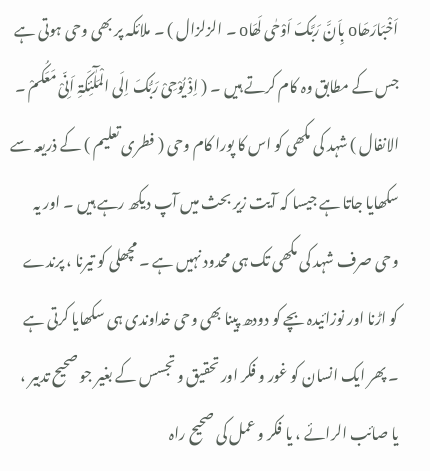اَخْبَارَھَاo بِاَنَّ رَبَّکَ اَوْحٰی لَھَاo ۔ الزلزال ) ۔ ملائکہ پر بھی وحی ہوتی ہے جس کے مطابق وہ کام کرتے ہیں ۔ ( اِذْ یُوْحِیْ رَبُّکَ اِلَی الْمَلٰٓئِکَۃِ اَنِّیْ مَعَکُمْ ۔ الانفال ) شہد کی مکھی کو اس کا پورا کام وحی ( فطری تعلیم ) کے ذریعہ سے سکھایا جاتا ہے جیسا کہ آیت زیر بحث میں آپ دیکھ رہے ہیں ۔ اور یہ وحی صرف شہد کی مکھی تک ہی محدود نہیں ہے ۔ مچھلی کو تیرنا ، پرندے کو اڑنا اور نوزائیدہ بچے کو دودھ پینا بھی وحی خداوندی ہی سکھایا کرتی ہے ۔ پھر ایک انسان کو غور و فکر اور تحقیق و تجسس کے بغیر جو صحیح تدبیر ، یا صائب الرائے ، یا فکر و عمل کی صحیح راہ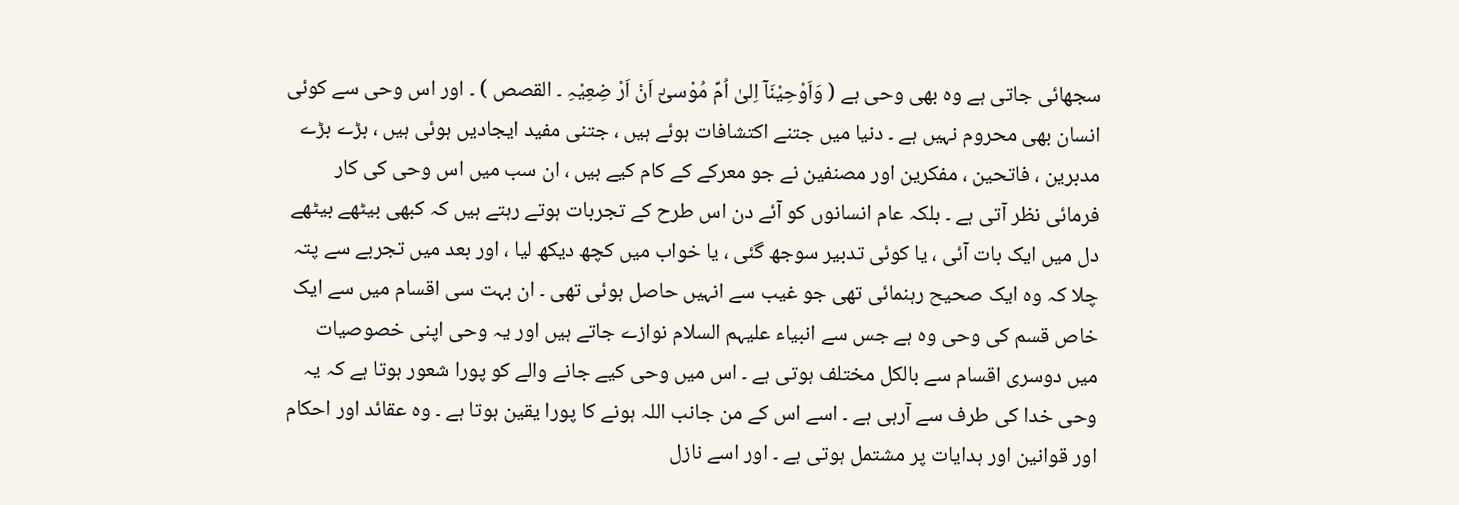سجھائی جاتی ہے وہ بھی وحی ہے ( وَاَوْحِیْنَآ اِلیٰ اُمِّ مُوْسیٰٓ اَنْ اَرْ ضِعِیْہِ ۔ القصص ) ۔ اور اس وحی سے کوئی انسان بھی محروم نہیں ہے ۔ دنیا میں جتنے اکتشافات ہوئے ہیں ، جتنی مفید ایجادیں ہوئی ہیں ، بڑے بڑے مدبرین ، فاتحین ، مفکرین اور مصنفین نے جو معرکے کے کام کیے ہیں ، ان سب میں اس وحی کی کار فرمائی نظر آتی ہے ۔ بلکہ عام انسانوں کو آئے دن اس طرح کے تجربات ہوتے رہتے ہیں کہ کبھی بیٹھے بیٹھے دل میں ایک بات آئی ، یا کوئی تدبیر سوجھ گئی ، یا خواب میں کچھ دیکھ لیا ، اور بعد میں تجربے سے پتہ چلا کہ وہ ایک صحیح رہنمائی تھی جو غیب سے انہیں حاصل ہوئی تھی ۔ ان بہت سی اقسام میں سے ایک خاص قسم کی وحی وہ ہے جس سے انبیاء علیہم السلام نوازے جاتے ہیں اور یہ وحی اپنی خصوصیات میں دوسری اقسام سے بالکل مختلف ہوتی ہے ۔ اس میں وحی کیے جانے والے کو پورا شعور ہوتا ہے کہ یہ وحی خدا کی طرف سے آرہی ہے ۔ اسے اس کے من جانب اللہ ہونے کا پورا یقین ہوتا ہے ۔ وہ عقائد اور احکام اور قوانین اور ہدایات پر مشتمل ہوتی ہے ۔ اور اسے نازل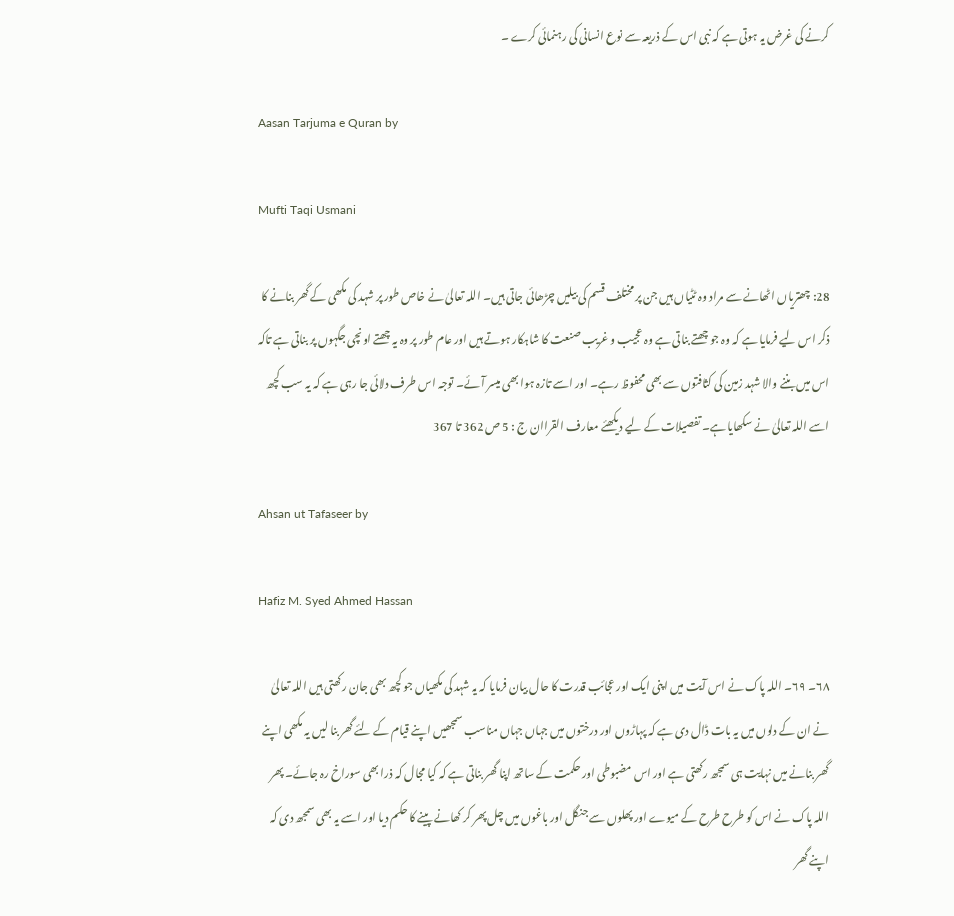کرنے کی غرض یہ ہوتی ہے کہ نبی اس کے ذریعہ سے نوع انسانی کی رہنمائی کرے ۔

Aasan Tarjuma e Quran by

Mufti Taqi Usmani

28: چھتریاں اٹھانے سے مراد وہ ٹٹیاں ہیں جن پر مختلف قسم کی بیلیں چڑھائی جاتی ہیں۔ اللہ تعالیٰ نے خاص طور پر شہد کی مکھی کے گھر بنانے کا ذکر اس لیے فرمایا ہے کہ وہ جو چھتے بناتی ہے وہ عجیب و غریب صنعت کا شاہکار ہوتے ہیں اور عام طور پر وہ یہ چھتے اونچی جگہوں پر بناتی ہے تاکہ اس میں بننے والا شہد زمین کی کثافتوں سے بھی محفوظ رہے۔ اور اسے تازہ ہوا بھی میسر آئے۔ توجہ اس طرف دلائی جا رہی ہے کہ یہ سب کچھ اسے اللہ تعالیٰ نے سکھایا ہے۔ تفصیلات کے لیے دیکھئے معارف القراان ج : 5 ص 362 تا 367

Ahsan ut Tafaseer by

Hafiz M. Syed Ahmed Hassan

٦٨۔ ٦٩۔ اللہ پاک نے اس آیت میں اپنی ایک اور عجائب قدرت کا حال بیان فرمایا کہ یہ شہد کی مکھیاں جو کچھ بھی جان رکھتی ہیں اللہ تعالیٰ نے ان کے دلوں میں یہ بات ڈال دی ہے کہ پہاڑوں اور درختوں میں جہاں جہاں مناسب سمجھیں اپنے قیام کے لئے گھر بنا لیں یہ مکھی اپنے گھر بنانے میں نہایت ہی سمجھ رکھتی ہے اور اس مضبوطی اور حکمت کے ساتھ اپنا گھر بناتی ہے کہ کیا مجال کہ ذرا بھی سوراخ رہ جائے۔ پھر اللہ پاک نے اس کو طرح طرح کے میوے اور پھلوں سے جنگل اور باغوں میں چل پھر کر کھانے پینے کا حکم دیا اور اسے یہ بھی سمجھ دی کہ اپنے گھر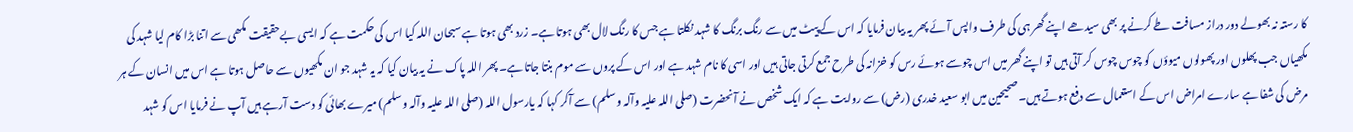کا رستہ نہ بھولے دور دراز مسافت طے کرنے پر بھی سیدھے اپنے گھر ہی کی طرف واپس آئے پھر یہ بیان فرمایا کہ اس کے پیٹ میں سے رنگ برنگ کا شہد نکلتا ہے جس کا رنگ لال بھی ہوتا ہے۔ زرد بھی ہوتا ہے سبحان اللہ کیا اس کی حکمت ہے کہ ایسی بےحقیقت مکھی سے اتنا بڑا کام لیا شہد کی مکھیاں جب پھلوں اور پھولوں میوؤں کو چوس چوس کر آتی ہیں تو اپنے گھر میں اس چوسے ہوئے رس کو خزانہ کی طرح جمع کرتی جاتی ہیں اور اسی کا نام شہد ہے اور اس کے پروں سے موم بنتا جاتا ہے۔ پھر اللہ پاک نے یہ بیان کیا کہ یہ شہد جو ان مکھیوں سے حاصل ہوتا ہے اس میں انسان کے ہر مرض کی شفا ہے سارے امراض اس کے استعمال سے دفع ہوتے ہیں۔ صحیحین میں ابو سعید خدری (رض) سے روایت ہے کہ ایک شخص نے آنحضرت (صلی اللہ علیہ وآلہ وسلم) سے آکر کہا کہ یارسول اللہ (صلی اللہ علیہ وآلہ وسلم) میرے بھائی کو دست آرہے ہیں آپ نے فرمایا اس کو شہد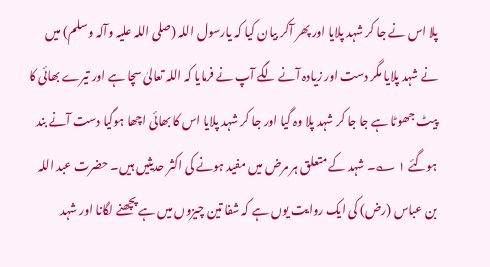پلا اس نے جا کر شہد پلایا اور پھر آکر بیان کیا کہ یارسول اللہ (صلی اللہ علیہ وآلہ وسلم) میں نے شہد پلایا مگر دست اور زیادہ آنے لگے آپ نے فرمایا کہ اللہ تعالیٰ سچا ہے اور تیرے بھائی کا پیٹ جھوٹا ہے جا جا کر شہد پلا وہ گیا اور جا کر شہد پلایا اس کا بھائی اچھا ہوگیا دست آنے بند ہوگئے ١ ؎۔ شہد کے متعلق ہر مرض میں مفید ہونے کی اکثر حدیثیں ہیں۔ حضرت عبد اللہ بن عباس (رض) کی ایک روایت یوں ہے کہ شفا تین چیزوں میں ہے پچھنے لگانا اور شہد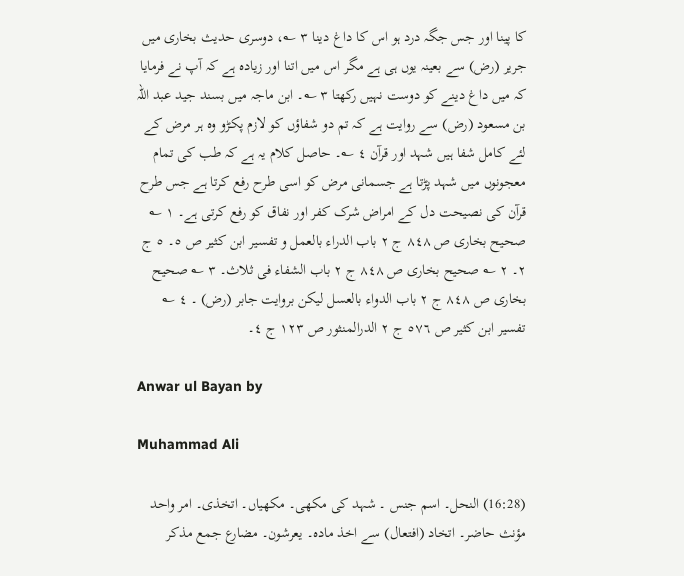کا پینا اور جس جگہ درد ہو اس کا داغ دینا ٣ ؎، دوسری حدیث بخاری میں جریر (رض) سے بعینہ یوں ہی ہے مگر اس میں اتنا اور زیادہ ہے کہ آپ نے فرمایا کہ میں داغ دینے کو دوست نہیں رکھتا ٣ ؎۔ ابن ماجہ میں بسند جید عبد اللہ بن مسعود (رض) سے روایت ہے کہ تم دو شفاؤں کو لازم پکڑو وہ ہر مرض کے لئے کامل شفا ہیں شہد اور قرآن ٤ ؎۔ حاصل کلام یہ ہے کہ طب کی تمام معجونوں میں شہد پڑتا ہے جسمانی مرض کو اسی طرح رفع کرتا ہے جس طرح قرآن کی نصیحت دل کے امراض شرک کفر اور نفاق کو رفع کرتی ہے۔ ١ ؎ صحیح بخاری ص ٨٤٨ ج ٢ باب الدراء بالعمل و تفسیر ابن کثیر ص ٥۔ ٥ ج ٢۔ ٢ ؎ صحیح بخاری ص ٨٤٨ ج ٢ باب الشفاء فی ثلاث۔ ٣ ؎ صحیح بخاری ص ٨٤٨ ج ٢ باب الدواء بالعسل لیکن بروایت جابر (رض) ۔ ٤ ؎ تفسیر ابن کثیر ص ٥٧٦ ج ٢ الدرالمنثور ص ١٢٣ ج ٤۔

Anwar ul Bayan by

Muhammad Ali

(16:28) النحل۔ اسم جنس ۔ شہد کی مکھی۔ مکھیاں۔ اتخذی۔ امر واحد مؤنث حاضر۔ اتخاد (افتعال) سے اخذ مادہ۔ یعرشون۔ مضارع جمع مذکر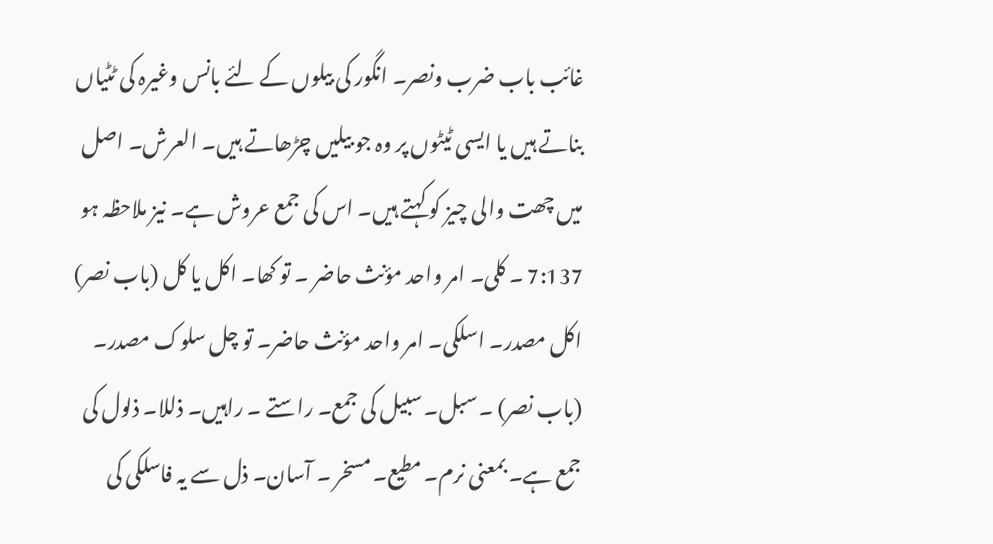غائب باب ضرب ونصر۔ انگور کی بیلوں کے لئے بانس وغیرہ کی ٹٹیاں بناتے ہیں یا ایسی ٹیٹوں پر وہ جو بیلیں چڑھاتے ہیں۔ العرش۔ اصل میں چھت والی چیز کو کہتے ہیں۔ اس کی جمع عروش ہے۔ نیز ملاحظہ ہو 7:137 ۔ کلی۔ امر واحد مؤنث حاضر ۔ تو کھا۔ اکل یا کل (باب نصر) اکل مصدر۔ اسلکی۔ امر واحد مؤنث حاضر۔ تو چل سلوک مصدر۔ (باب نصر) ۔ سبل۔ سبیل کی جمع۔ راستے ۔ راہیں۔ ذللا۔ ذلول کی جمع ہے۔ بمعنی نرم۔ مطیع۔ مسخر ۔ آسان۔ ذل سے یہ فاسلکی کی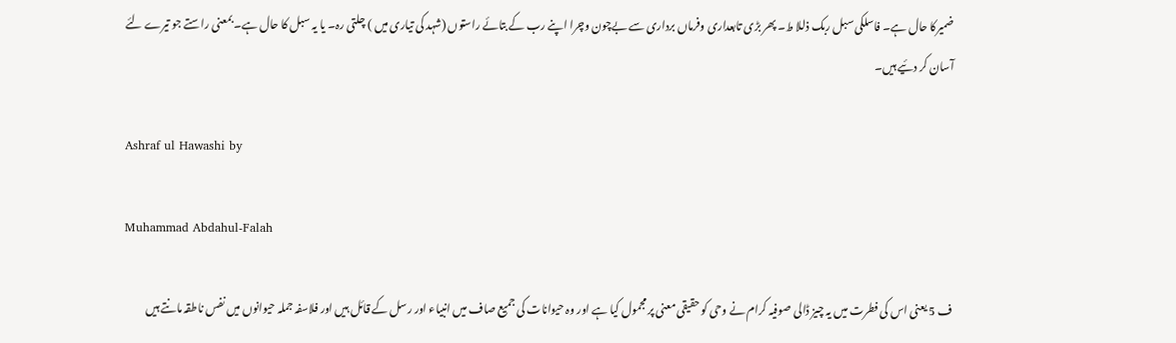ضمیرکا حال ہے۔ فاسلکی سبل ربک ذللا ط۔ پھر بڑی تابعداری وفرماں برداری سے بےچون وچرا اپنے رب کے بتائے راستوں (شہد کی تیاری میں ) چلتی رہ۔ یا یہ سبل کا حال ہے۔ بمعنی راستے جو تیرے لئے آسان کر دئیے ہیں۔

Ashraf ul Hawashi by

Muhammad Abdahul-Falah

ف 5 یعنی اس کی فطرت میں یہ چیز ڈالی صوفیہ کرام نے وحی کو حقیقی معنی پر مجمول کیا ہے اور وہ حیوانات کی جمیع صاف میں انبیاء اور رسل کے قائل ہیں اور فلاسفہ جملہ حیوانوں میں نفس ناطقہ مانتے ہیں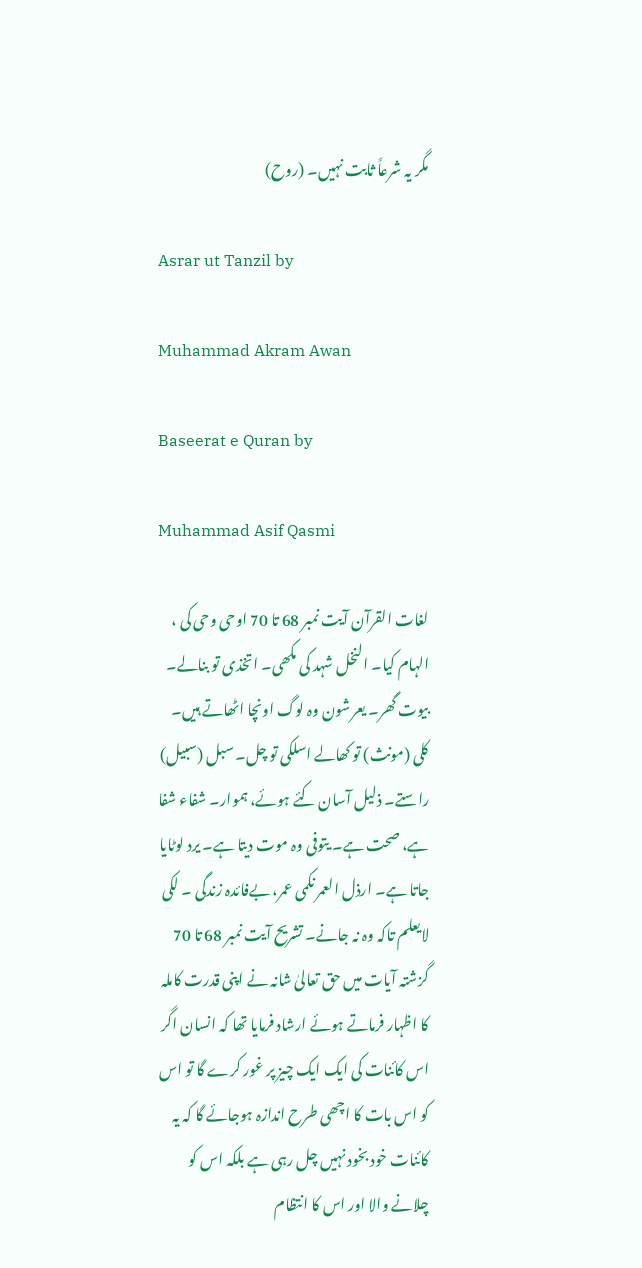مگر یہ شرعاً ثابت نہیں۔ (روح)

Asrar ut Tanzil by

Muhammad Akram Awan

Baseerat e Quran by

Muhammad Asif Qasmi

لغات القرآن آیت نمبر 68 تا 70 اوحی وحی کی ، الہام کیا۔ النخل شہد کی مکھی۔ اتخذی تو بنالے۔ بیوت گھر۔ یعرشون وہ لوگ اونچا اٹھاتے ہیں۔ کلی (مونث) تو کھالے اسلکی تو چل۔ سبل (سبیل) راستے۔ ذلیل آسان کئے ہوئے، ہموار۔ شفاء شفا ہے، صحت ہے۔ یتوفی وہ موت دیتا ہے۔ یرد لوٹایا جاتا ہے۔ ارذل العمر نکمی عمر، بےفائدہ زندگی ۔ لکی لایعلم تاکہ وہ نہ جانے۔ تشریح آیت نمبر 68 تا 70 گزشتہ آیات میں حق تعالیٰ شانہ نے اپنی قدرت کاملہ کا اظہار فرماتے ہوئے ارشاد فرمایا تھا کہ انسان اگر اس کائنات کی ایک ایک چیز پر غور کرے گا تو اس کو اس بات کا اچھی طرح اندازہ ہوجائے گا کہ یہ کائنات خود بخود نہیں چل رہی ہے بلکہ اس کو چلانے والا اور اس کا انتظام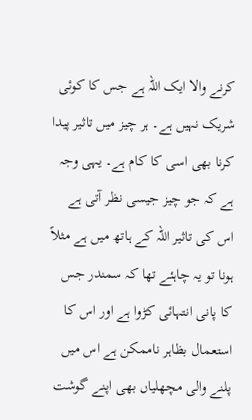کرنے والا ایک اللہ ہے جس کا کوئی شریک نہیں ہے۔ ہر چیز میں تاثیر پیدا کرنا بھی اسی کا کام ہے۔ یہی وجہ ہے کہ جو چیز جیسی نظر آتی ہے اس کی تاثیر اللہ کے ہاتھ میں ہے مثلاً ہونا تو یہ چاہئے تھا کہ سمندر جس کا پانی انتہائی کڑوا ہے اور اس کا استعمال بظاہر ناممکن ہے اس میں پلنے والی مچھلیاں بھی اپنے گوشت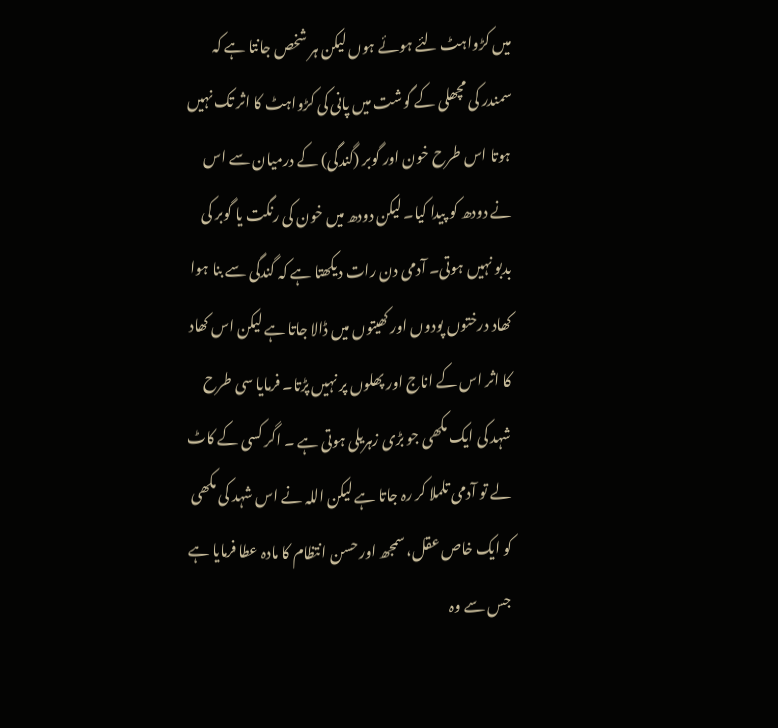میں کڑواہٹ لئے ہوئے ہوں لیکن ہر شخص جانتا ہے کہ سمندر کی مچھلی کے گوشت میں پانی کی کڑواہٹ کا اثر تک نہیں ہوتا اس طرح خون اور گوبر (گندگی) کے درمیان سے اس نے دودھ کو پیدا کیا۔ لیکن دودھ میں خون کی رنگت یا گوبر کی بدبو نہیں ہوتی۔ آدمی دن رات دیکھتا ہے کہ گندگی سے بنا ہوا کھاد درختوں پودوں اور کھیتوں میں ڈالا جاتا ہے لیکن اس کھاد کا اثر اس کے اناج اور پھلوں پر نہیں پڑتا۔ فرمایا سی طرح شہد کی ایک مکھی جو بڑی زہریلی ہوتی ہے ۔ اگر کسی کے کاٹ لے تو آدمی تلملا کر رہ جاتا ہے لیکن اللہ نے اس شہد کی مکھی کو ایک خاص عقل، سمجھ اور حسن انتظام کا مادہ عطا فرمایا ہے جس سے وہ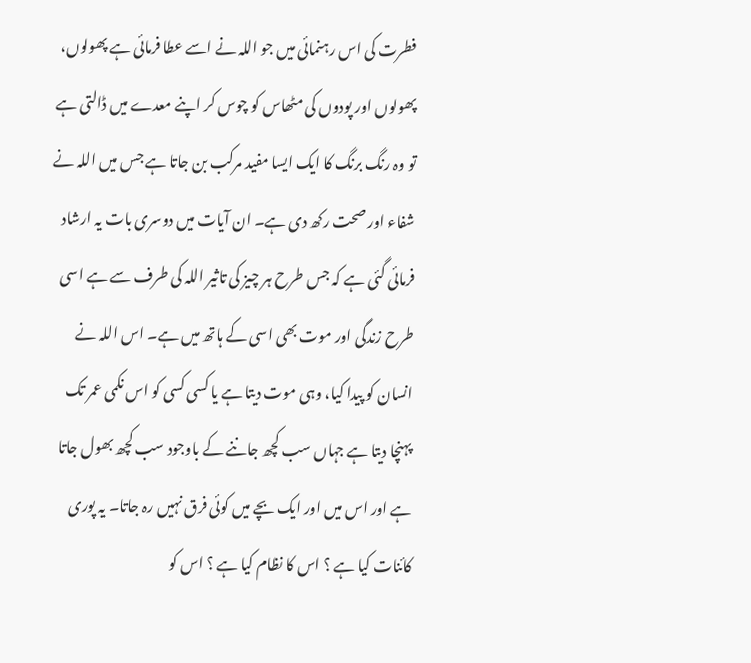فطرت کی اس رہنمائی میں جو اللہ نے اسے عطا فرمائی ہے پھولوں، پھولوں اور پودوں کی مٹھاس کو چوس کر اپنے معدے میں ڈالتی ہے تو وہ رنگ برنگ کا ایک ایسا مفید مرکب بن جاتا ہے جس میں اللہ نے شفاء اور صحت رکھ دی ہے۔ ان آیات میں دوسری بات یہ ارشاد فرمائی گئی ہے کہ جس طرح ہر چیز کی تاثیر اللہ کی طرف سے ہے اسی طرح زندگی اور موت بھی اسی کے ہاتھ میں ہے۔ اس اللہ نے انسان کو پیدا کیا، وہی موت دیتا ہے یا کسی کسی کو اس نکمی عمر تک پہنچا دیتا ہے جہاں سب کچھ جاننے کے باوجود سب کچھ بھول جاتا ہے اور اس میں اور ایک بچے میں کوئی فرق نہیں رہ جاتا۔ یہ پوری کائنات کیا ہے ؟ اس کا نظام کیا ہے ؟ اس کو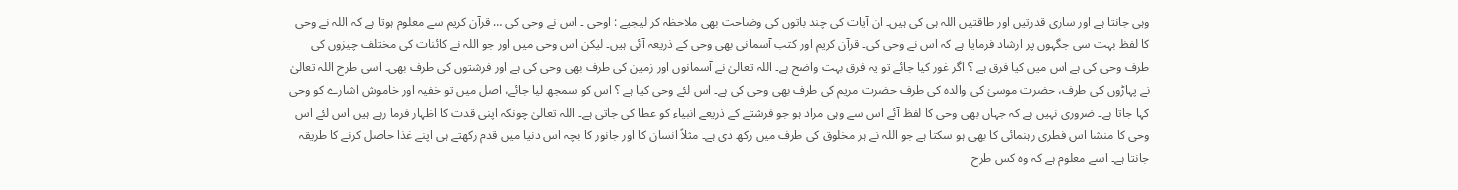وہی جانتا ہے اور ساری قدرتیں اور طاقتیں اللہ ہی کی ہیں۔ ان آیات کی چند باتوں کی وضاحت بھی ملاحظہ کر لیجیے : اوحی ۔ اس نے وحی کی … قرآن کریم سے معلوم ہوتا ہے کہ اللہ نے وحی کا لفظ بہت سی جگہوں پر ارشاد فرمایا ہے کہ اس نے وحی کی۔ قرآن کریم اور کتب آسمانی بھی وحی کے ذریعہ آئی ہیں۔ لیکن اس وحی میں اور جو اللہ نے کائنات کی مختلف چیزوں کی طرف وحی کی ہے اس میں کیا فرق ہے ؟ اگر غور کیا جائے تو یہ فرق بہت واضح ہے۔ اللہ تعالیٰ نے آسمانوں اور زمین کی طرف بھی وحی کی ہے اور فرشتوں کی طرف بھی۔ اسی طرح اللہ تعالیٰ نے پہاڑوں کی طرف، حضرت موسیٰ کی والدہ کی طرف حضرت مریم کی طرف بھی وحی کی ہے۔ اس لئے وحی کیا ہے ؟ اس کو سمجھ لیا جائے، اصل میں تو خفیہ اور خاموش اشارے کو وحی کہا جاتا ہے۔ ضروری نہیں ہے کہ جہاں بھی وحی کا لفظ آئے اس سے وہی مراد ہو جو فرشتے کے ذریعے انبیاء کو عطا کی جاتی ہے۔ اللہ تعالیٰ چونکہ اپنی قدت کا اظہار فرما رہے ہیں اس لئے اس وحی کا منشا اس فطری رہنمائی کا بھی ہو سکتا ہے جو اللہ نے ہر مخلوق کی طرف میں رکھ دی ہے۔ مثلاً انسان کا اور جانور کا بچہ اس دنیا میں قدم رکھتے ہی اپنے غذا حاصل کرنے کا طریقہ جانتا ہے۔ اسے معلوم ہے کہ وہ کس طرح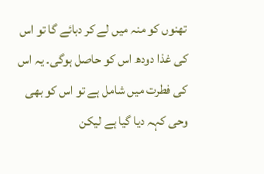تھنوں کو منہ میں لے کر دبائے گا تو اس کی غذا دودھ اس کو حاصل ہوگی۔ یہ اس کی فطرت میں شامل ہے تو اس کو بھی وحی کہہ دیا گیا ہے لیکن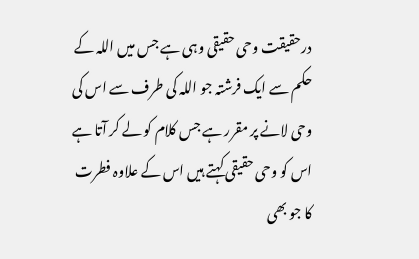درحقیقت وحی حقیقی وہی ہے جس میں اللہ کے حکم سے ایک فرشتہ جو اللہ کی طرف سے اس کی وحی لانے پر مقرر ہے جس کلام کو لے کر آتا ہے اس کو وحی حقیقی کہتے ہیں اس کے علاوہ فطرت کا جو بھی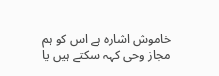خاموش اشارہ ہے اس کو ہم مجاز وحی کہہ سکتے ہیں یا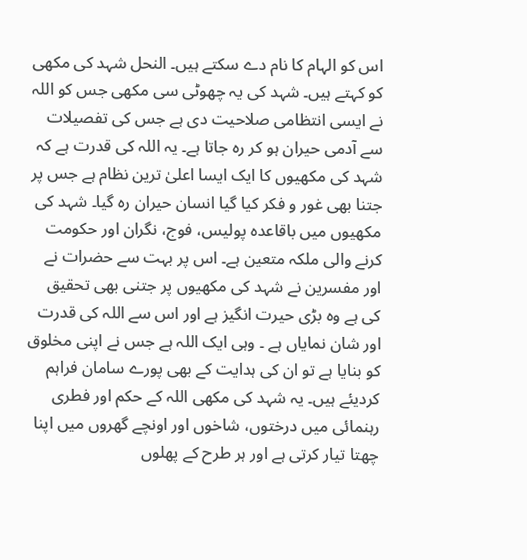اس کو الہام کا نام دے سکتے ہیں۔ النحل شہد کی مکھی کو کہتے ہیں۔ شہد کی یہ چھوٹی سی مکھی جس کو اللہ نے ایسی انتظامی صلاحیت دی ہے جس کی تفصیلات سے آدمی حیران ہو کر رہ جاتا ہے۔ یہ اللہ کی قدرت ہے کہ شہد کی مکھیوں کا ایک ایسا اعلیٰ ترین نظام ہے جس پر جتنا بھی غور و فکر کیا گیا انسان حیران رہ گیا۔ شہد کی مکھیوں میں باقاعدہ پولیس، فوج، نگران اور حکومت کرنے والی ملکہ متعین ہے۔ اس پر بہت سے حضرات نے اور مفسرین نے شہد کی مکھیوں پر جتنی بھی تحقیق کی ہے وہ بڑی حیرت انگیز ہے اور اس سے اللہ کی قدرت اور شان نمایاں ہے ۔ وہی ایک اللہ ہے جس نے اپنی مخلوق کو بنایا ہے تو ان کی ہدایت کے بھی پورے سامان فراہم کردیئے ہیں۔ یہ شہد کی مکھی اللہ کے حکم اور فطری رہنمائی میں درختوں، شاخوں اور اونچے گھروں میں اپنا چھتا تیار کرتی ہے اور ہر طرح کے پھلوں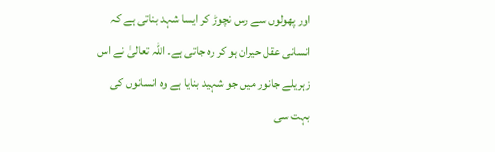اور پھولوں سے رس نچوڑ کر ایسا شہد بناتی ہے کہ انسانی عقل حیران ہو کر رہ جاتی ہے۔ اللہ تعالیٰ نے اس زہریلے جانور میں جو شہید بنایا ہے وہ انسانوں کی بہت سی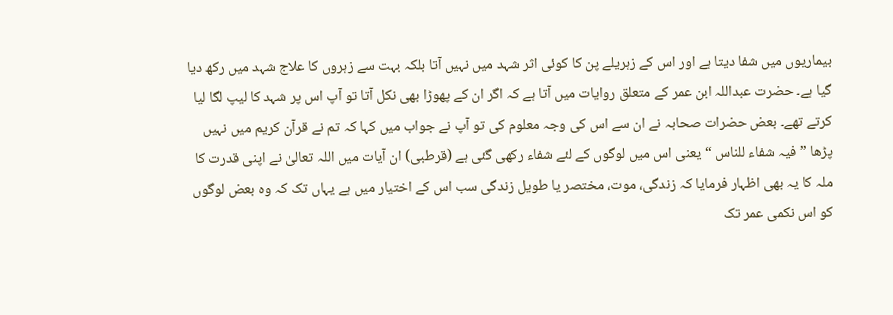بیماریوں میں شفا دیتا ہے اور اس کے زہریلے پن کا کوئی اثر شہد میں نہیں آتا بلکہ بہت سے زہروں کا علاج شہد میں رکھ دیا گیا ہے۔ حضرت عبداللہ ابن عمر کے متعلق روایات میں آتا ہے کہ اگر ان کے پھوڑا بھی نکل آتا تو آپ اس پر شہد کا لیپ لگا لیا کرتے تھے۔ بعض حضرات صحابہ نے ان سے اس کی وجہ معلوم کی تو آپ نے جواب میں کہا کہ تم نے قرآن کریم میں نہیں پڑھا ” فیہ شفاء للناس “ یعنی اس میں لوگوں کے لئے شفاء رکھی گئی ہے (قرطبی) ان آیات میں اللہ تعالیٰ نے اپنی قدرت کا ملہ کا یہ بھی اظہار فرمایا کہ زندگی، موت، مختصر یا طویل زندگی سب اس کے اختیار میں ہے یہاں تک کہ وہ بعض لوگوں کو اس نکمی عمر تک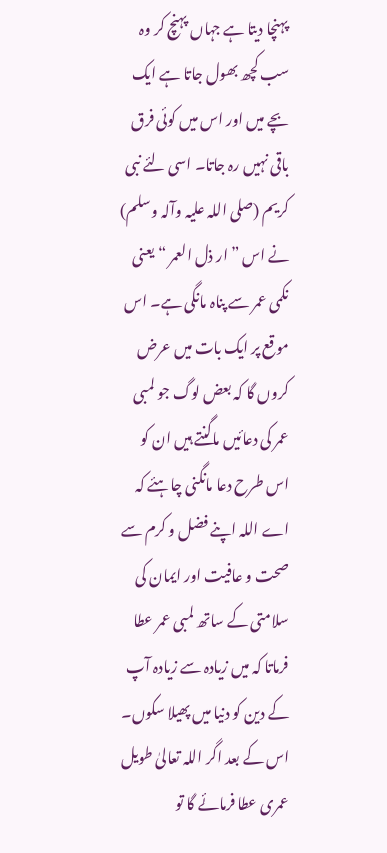پہنچا دیتا ہے جہاں پہنچ کر وہ سب کچھ بھول جاتا ہے ایک بچے میں اور اس میں کوئی فرق باقی نہیں رہ جاتا۔ اسی لئے نبی کریم (صلی اللہ علیہ وآلہ وسلم) نے اس ” ار ذل العمر “ یعنی نکمی عمر سے پناہ مانگی ہے۔ اس موقع پر ایک بات میں عرض کروں گا کہ بعض لوگ جو لمبی عمر کی دعائیں ماگنتے ہیں ان کو اس طرح دعا مانگنی چاہئے کہ اے اللہ اپنے فضل و کرم سے صحت و عافیت اور ایمان کی سلامتی کے ساتھ لمبی عمر عطا فرماتا کہ میں زیادہ سے زیادہ آپ کے دین کو دنیا میں پھیلا سکوں۔ اس کے بعد اگر اللہ تعالیٰ طویل عمری عطا فرمائے گا تو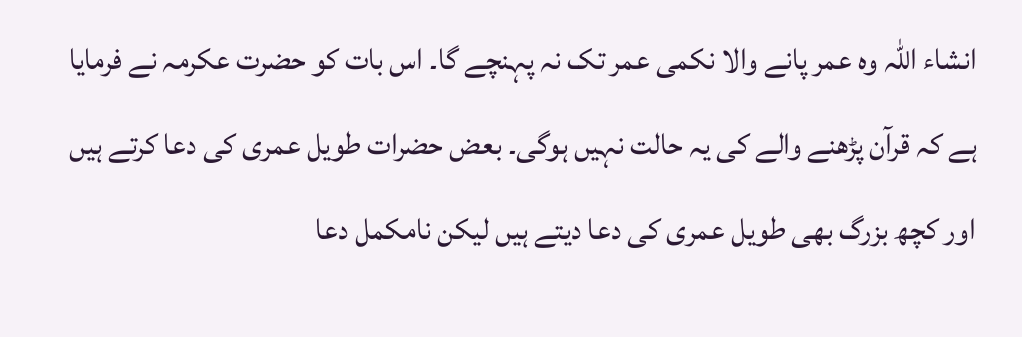انشاء اللہ وہ عمر پانے والا نکمی عمر تک نہ پہنچے گا۔ اس بات کو حضرت عکرمہ نے فرمایا ہے کہ قرآن پڑھنے والے کی یہ حالت نہیں ہوگی۔ بعض حضرات طویل عمری کی دعا کرتے ہیں اور کچھ بزرگ بھی طویل عمری کی دعا دیتے ہیں لیکن نامکمل دعا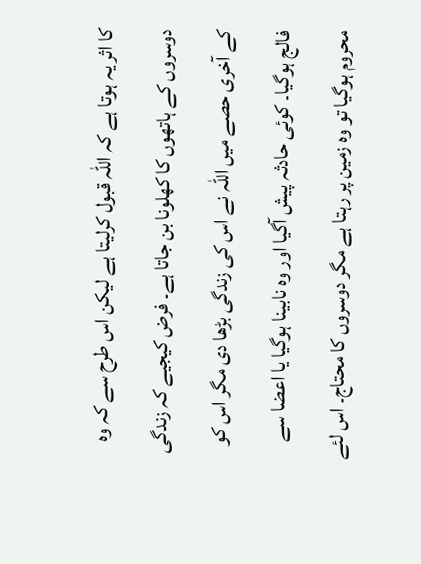کا اثر یہ ہوتا ہے کہ اللہ قبول کرلیتا ہے لیکن اس طرح سے کہ وہ دوسروں کے ہاتھوں کا کھلونا بن جاتا ہے۔ فرض کیجیے کہ زندگی کے آخری حصے میں اللہ نے اس کی زندگی بڑھا دی مگر اس کو فالج ہوگیا۔ کوئی حادثہ پیش آگیا اور وہ نابینا ہوگیا یا اعضا سے محروم ہوگیا تو وہ زمین پر رہتا ہے مگر دوسروں کا محتاج۔ اس لئے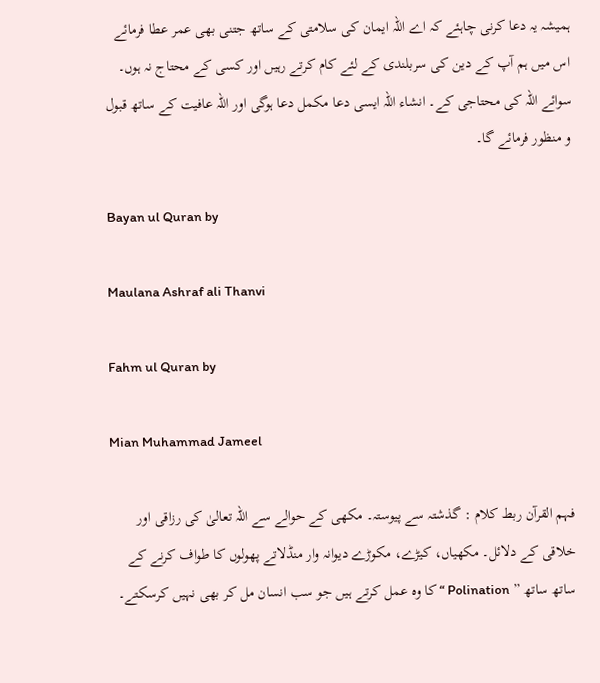ہمیشہ یہ دعا کرنی چاہئے کہ اے اللہ ایمان کی سلامتی کے ساتھ جتنی بھی عمر عطا فرمائے اس میں ہم آپ کے دین کی سربلندی کے لئے کام کرتے رہیں اور کسی کے محتاج نہ ہوں۔ سوائے اللہ کی محتاجی کے۔ انشاء اللہ ایسی دعا مکمل دعا ہوگی اور اللہ عافیت کے ساتھ قبول و منظور فرمائے گا۔

Bayan ul Quran by

Maulana Ashraf ali Thanvi

Fahm ul Quran by

Mian Muhammad Jameel

فہم القرآن ربط کلام : گذشتہ سے پیوستہ۔ مکھی کے حوالے سے اللہ تعالیٰ کی رزاقی اور خلاقی کے دلائل۔ مکھیاں، کیڑے، مکوڑے دیوانہ وار منڈلاتے پھولوں کا طواف کرنے کے ساتھ ساتھ ” Polination “ کا وہ عمل کرتے ہیں جو سب انسان مل کر بھی نہیں کرسکتے۔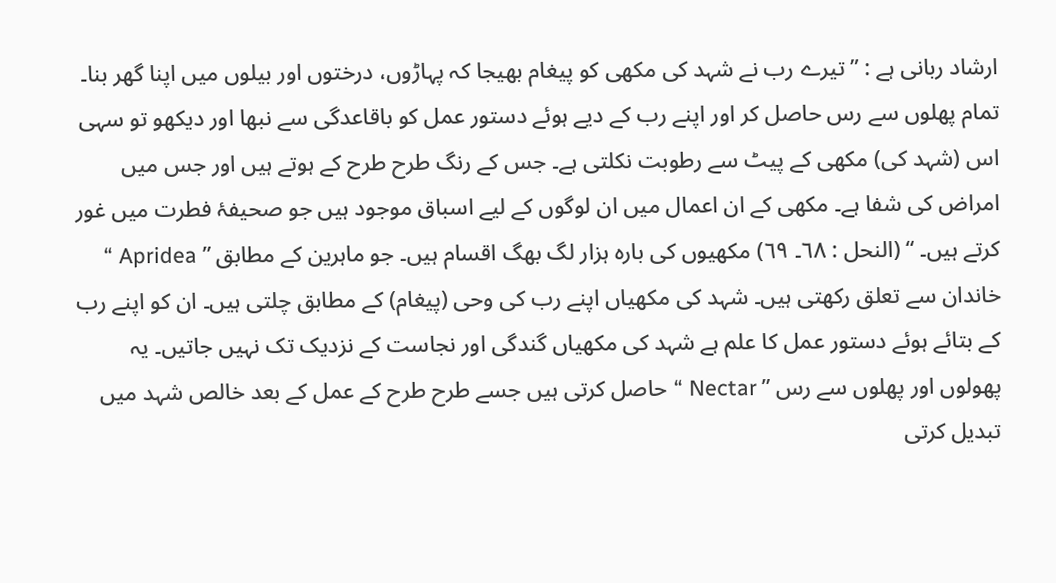ارشاد ربانی ہے : ” تیرے رب نے شہد کی مکھی کو پیغام بھیجا کہ پہاڑوں، درختوں اور بیلوں میں اپنا گھر بنا۔ تمام پھلوں سے رس حاصل کر اور اپنے رب کے دیے ہوئے دستور عمل کو باقاعدگی سے نبھا اور دیکھو تو سہی اس (شہد کی) مکھی کے پیٹ سے رطوبت نکلتی ہے۔ جس کے رنگ طرح طرح کے ہوتے ہیں اور جس میں امراض کی شفا ہے۔ مکھی کے ان اعمال میں ان لوگوں کے لیے اسباق موجود ہیں جو صحیفۂ فطرت میں غور کرتے ہیں۔ “ (النحل : ٦٨۔ ٦٩) مکھیوں کی بارہ ہزار لگ بھگ اقسام ہیں۔ جو ماہرین کے مطابق ” Apridea “ خاندان سے تعلق رکھتی ہیں۔ شہد کی مکھیاں اپنے رب کی وحی (پیغام) کے مطابق چلتی ہیں۔ ان کو اپنے رب کے بتائے ہوئے دستور عمل کا علم ہے شہد کی مکھیاں گندگی اور نجاست کے نزدیک تک نہیں جاتیں۔ یہ پھولوں اور پھلوں سے رس ” Nectar “ حاصل کرتی ہیں جسے طرح طرح کے عمل کے بعد خالص شہد میں تبدیل کرتی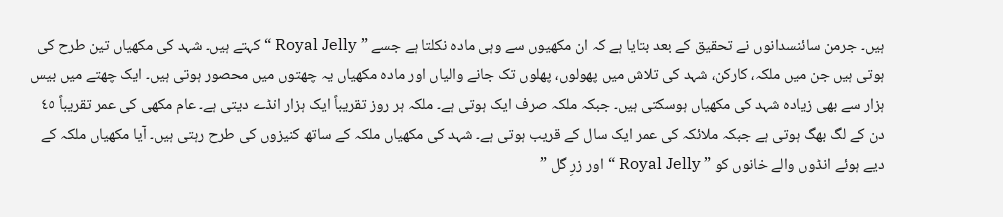ہیں۔ جرمن سائنسدانوں نے تحقیق کے بعد بتایا ہے کہ ان مکھیوں سے وہی مادہ نکلتا ہے جسے ” Royal Jelly “ کہتے ہیں۔ شہد کی مکھیاں تین طرح کی ہوتی ہیں جن میں ملکہ، کارکن، شہد کی تلاش میں پھولوں، پھلوں تک جانے والیاں اور مادہ مکھیاں یہ چھتوں میں محصور ہوتی ہیں۔ ایک چھتے میں بیس ہزار سے بھی زیادہ شہد کی مکھیاں ہوسکتی ہیں۔ جبکہ ملکہ صرف ایک ہوتی ہے۔ ملکہ ہر روز تقریباً ایک ہزار انڈے دیتی ہے۔ عام مکھی کی عمر تقریباً ٤٥ دن کے لگ بھگ ہوتی ہے جبکہ ملائکہ کی عمر ایک سال کے قریب ہوتی ہے۔ شہد کی مکھیاں ملکہ کے ساتھ کنیزوں کی طرح رہتی ہیں۔ آیا مکھیاں ملکہ کے دیے ہوئے انڈوں والے خانوں کو ” Royal Jelly “ اور زرِ گل ”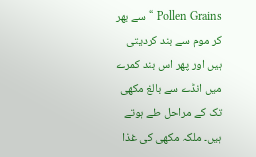Pollen Grains “ سے بھر کر موم سے بند کردیتی ہیں اور پھر اس بند کمرے میں انڈے سے بالغ مکھی تک کے مراحل طے ہوتے ہیں۔ ملکہ مکھی کی غذا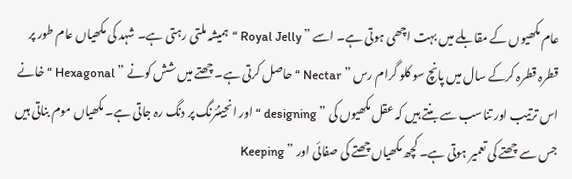عام مکھیوں کے مقابلے میں بہت اچھی ہوتی ہے۔ اسے ” Royal Jelly “ ہمیشہ ملتی رہتی ہے۔ شہد کی مکھیاں عام طور پر قطرہ قطرہ کرکے سال میں پانچ سو کلو گرام رس ” Nectar “ حاصل کرتی ہے۔ چھتے میں شش کونے ” Hexagonal “ خانے اس ترتیب اور تناسب سے بنتے ہیں کہ عقل مکھیوں کی ” designing “ اور انجینئرنگ پر دنگ رہ جاتی ہے۔ مکھیاں موم بناتی ہیں جس سے چھتے کی تعمیر ہوتی ہے۔ کچھ مکھیاں چھتے کی صفائی اور ” Keeping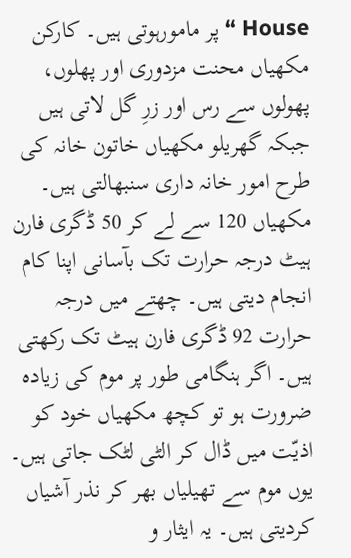House “ پر مامورہوتی ہیں۔ کارکن مکھیاں محنت مزدوری اور پھلوں، پھولوں سے رس اور زرِ گل لاتی ہیں جبکہ گھریلو مکھیاں خاتون خانہ کی طرح امور خانہ داری سنبھالتی ہیں۔ مکھیاں 120 سے لے کر 50 ڈگری فارن ہیٹ درجہ حرارت تک بآسانی اپنا کام انجام دیتی ہیں۔ چھتے میں درجہ حرارت 92 ڈگری فارن ہیٹ تک رکھتی ہیں۔ اگر ہنگامی طور پر موم کی زیادہ ضرورت ہو تو کچھ مکھیاں خود کو اذیّت میں ڈال کر الٹی لٹک جاتی ہیں۔ یوں موم سے تھیلیاں بھر کر نذر آشیاں کردیتی ہیں۔ یہ ایثار و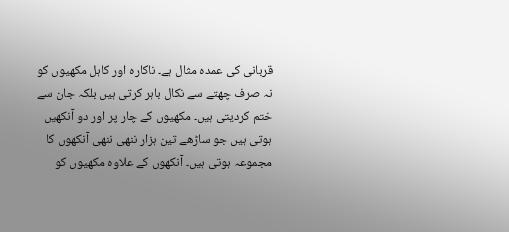قربانی کی عمدہ مثال ہے۔ ناکارہ اور کاہل مکھیوں کو نہ صرف چھتے سے نکال باہر کرتی ہیں بلکہ جان سے ختم کردیتی ہیں۔ مکھیوں کے چار پر اور دو آنکھیں ہوتی ہیں جو ساڑھے تین ہزار ننھی ننھی آنکھوں کا مجموعہ ہوتی ہیں۔ آنکھوں کے علاوہ مکھیوں کو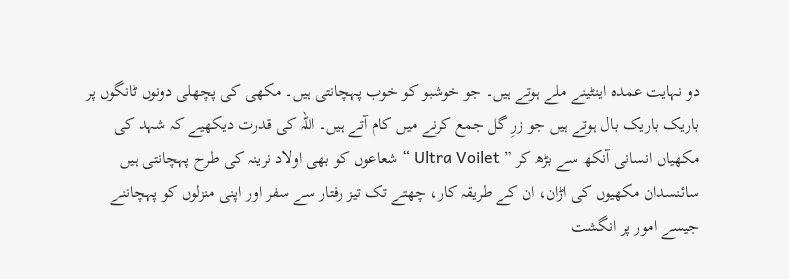دو نہایت عمدہ اینٹینے ملے ہوتے ہیں۔ جو خوشبو کو خوب پہچانتی ہیں۔ مکھی کی پچھلی دونوں ٹانگوں پر باریک باریک بال ہوتے ہیں جو زرِ گل جمع کرنے میں کام آتے ہیں۔ اللہ کی قدرت دیکھیے کہ شہد کی مکھیاں انسانی آنکھ سے بڑھ کر ” Ultra Voilet “ شعاعوں کو بھی اولاد نرینہ کی طرح پہچانتی ہیں سائنسدان مکھیوں کی اڑان، ان کے طریقہ کار، چھتے تک تیز رفتار سے سفر اور اپنی منزلوں کو پہچاننے جیسے امور پر انگشت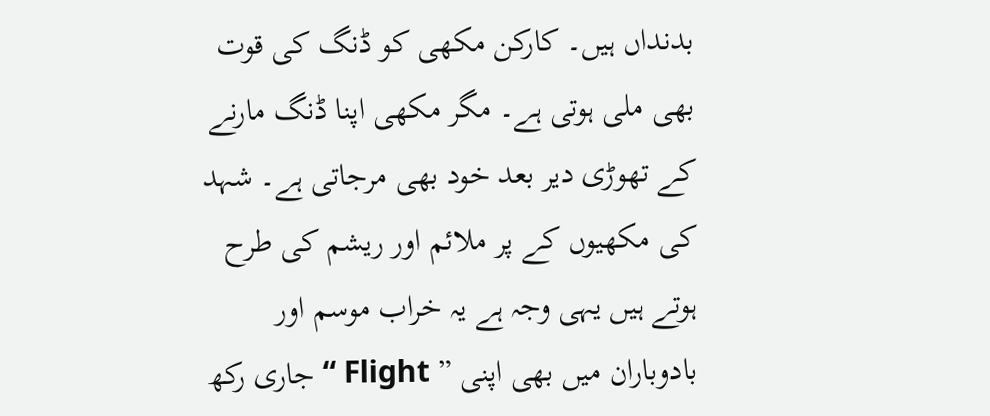بدنداں ہیں۔ کارکن مکھی کو ڈنگ کی قوت بھی ملی ہوتی ہے۔ مگر مکھی اپنا ڈنگ مارنے کے تھوڑی دیر بعد خود بھی مرجاتی ہے۔ شہد کی مکھیوں کے پر ملائم اور ریشم کی طرح ہوتے ہیں یہی وجہ ہے یہ خراب موسم اور بادوباران میں بھی اپنی ” Flight “ جاری رکھ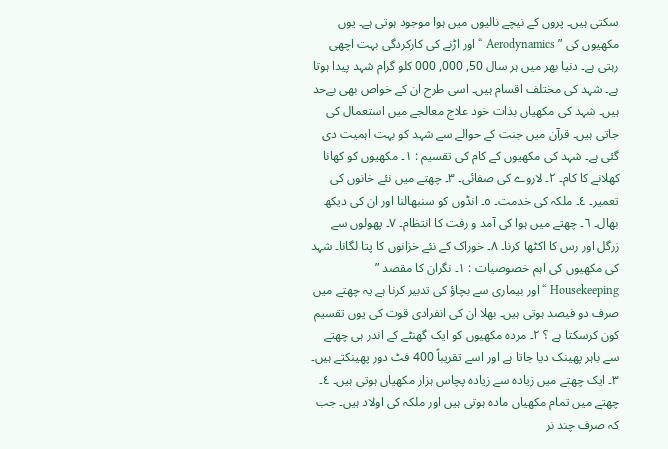سکتی ہیں۔ پروں کے نیچے نالیوں میں ہوا موجود ہوتی ہے۔ یوں مکھیوں کی ” Aerodynamics “ اور اڑنے کی کارکردگی بہت اچھی رہتی ہے۔ دنیا بھر میں ہر سال 50, 000, 000 کلو گرام شہد پیدا ہوتا ہے۔ شہد کی مختلف اقسام ہیں۔ اسی طرح ان کے خواص بھی بےحد ہیں۔ شہد کی مکھیاں بذات خود علاج معالجے میں استعمال کی جاتی ہیں۔ قرآن میں جنت کے حوالے سے شہد کو بہت اہمیت دی گئی ہے۔ شہد کی مکھیوں کے کام کی تقسیم : ١۔ مکھیوں کو کھانا کھلانے کا کام۔ ٢۔ لاروے کی صفائی۔ ٣۔ چھتے میں نئے خانوں کی تعمیر۔ ٤۔ ملکہ کی خدمت۔ ٥۔ انڈوں کو سنبھالنا اور ان کی دیکھ بھال۔ ٦۔ چھتے میں ہوا کی آمد و رفت کا انتظام۔ ٧۔ پھولوں سے زرگل اور رس کا اکٹھا کرنا۔ ٨۔ خوراک کے نئے خزانوں کا پتا لگانا۔ شہد کی مکھیوں کی اہم خصوصیات : ١۔ نگران کا مقصد ” Housekeeping “ اور بیماری سے بچاؤ کی تدبیر کرنا ہے یہ چھتے میں صرف دو فیصد ہوتی ہیں۔ بھلا ان کی انفرادی قوت کی یوں تقسیم کون کرسکتا ہے ؟ ٢۔ مردہ مکھیوں کو ایک گھنٹے کے اندر ہی چھتے سے باہر پھینک دیا جاتا ہے اور اسے تقریباً 400 فٹ دور پھینکتے ہیں۔ ٣۔ ایک چھتے میں زیادہ سے زیادہ پچاس ہزار مکھیاں ہوتی ہیں۔ ٤۔ چھتے میں تمام مکھیاں مادہ ہوتی ہیں اور ملکہ کی اولاد ہیں۔ جب کہ صرف چند نر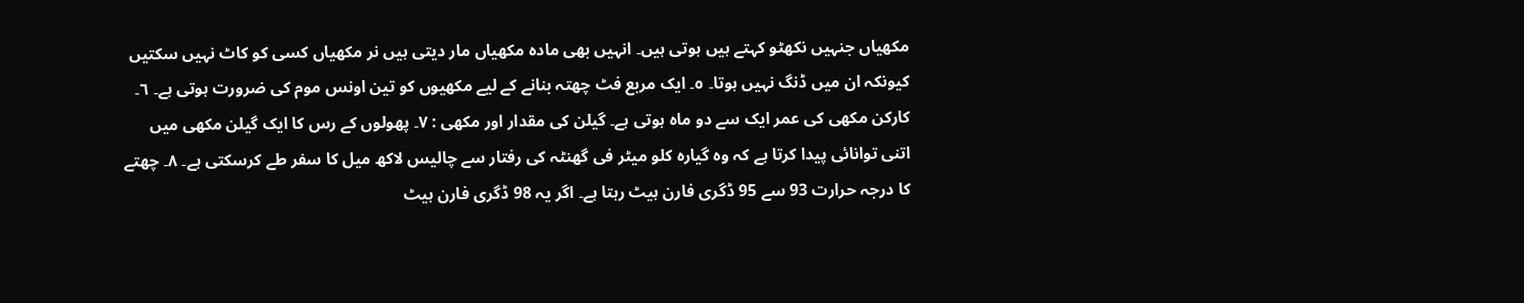مکھیاں جنہیں نکھٹو کہتے ہیں ہوتی ہیں۔ انہیں بھی مادہ مکھیاں مار دیتی ہیں نر مکھیاں کسی کو کاٹ نہیں سکتیں کیونکہ ان میں ڈنگ نہیں ہوتا۔ ٥۔ ایک مربع فٹ چھتہ بنانے کے لیے مکھیوں کو تین اونس موم کی ضرورت ہوتی ہے۔ ٦۔ کارکن مکھی کی عمر ایک سے دو ماہ ہوتی ہے۔ گیلن کی مقدار اور مکھی : ٧۔ پھولوں کے رس کا ایک گیلن مکھی میں اتنی توانائی پیدا کرتا ہے کہ وہ گیارہ کلو میٹر فی گھنٹہ کی رفتار سے چالیس لاکھ میل کا سفر طے کرسکتی ہے۔ ٨۔ چھتے کا درجہ حرارت 93 سے 95 ڈگری فارن ہیٹ رہتا ہے۔ اگر یہ 98 ڈگری فارن ہیٹ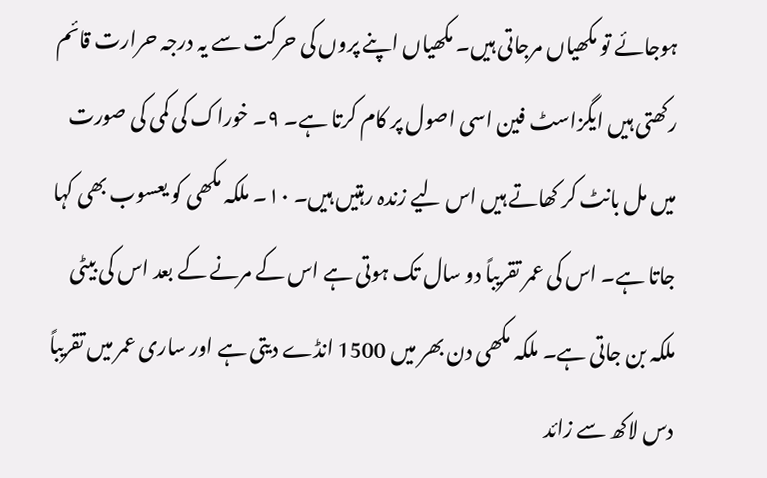ہوجائے تو مکھیاں مرجاتی ہیں۔ مکھیاں اپنے پروں کی حرکت سے یہ درجہ حرارت قائم رکھتی ہیں ایگزاسٹ فین اسی اصول پر کام کرتا ہے۔ ٩۔ خوراک کی کمی کی صورت میں مل بانٹ کر کھاتے ہیں اس لیے زندہ رہتیں ہیں۔ ١٠۔ ملکہ مکھی کو یعسوب بھی کہا جاتا ہے۔ اس کی عمر تقریباً دو سال تک ہوتی ہے اس کے مرنے کے بعد اس کی بیٹی ملکہ بن جاتی ہے۔ ملکہ مکھی دن بھر میں 1500 انڈے دیتی ہے اور ساری عمر میں تقریباً دس لاکھ سے زائد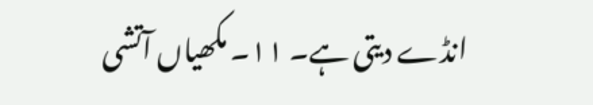انڈے دیتی ہے۔ ١١۔ مکھیاں آتشی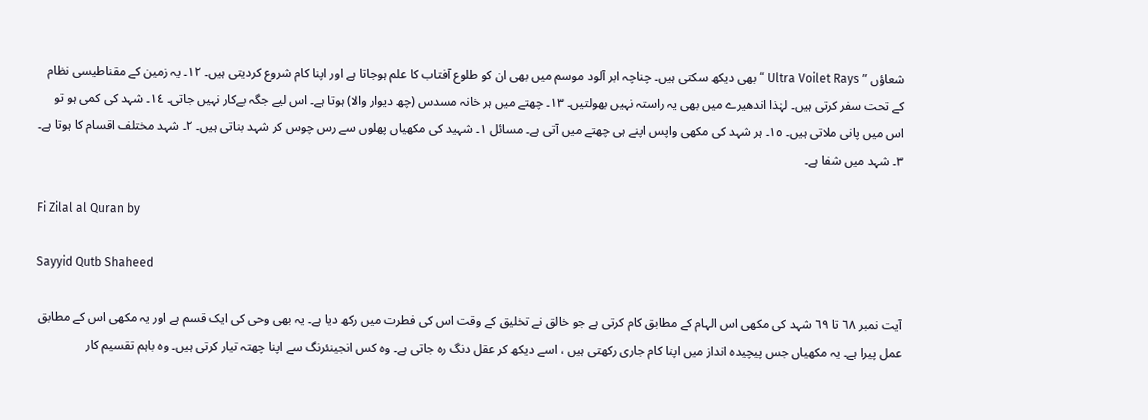شعاؤں ” Ultra Voilet Rays “ بھی دیکھ سکتی ہیں۔ چناچہ ابر آلود موسم میں بھی ان کو طلوع آفتاب کا علم ہوجاتا ہے اور اپنا کام شروع کردیتی ہیں۔ ١٢۔ یہ زمین کے مقناطیسی نظام کے تحت سفر کرتی ہیں۔ لہٰذا اندھیرے میں بھی یہ راستہ نہیں بھولتیں۔ ١٣۔ چھتے میں ہر خانہ مسدس (چھ دیوار والا) ہوتا ہے۔ اس لیے جگہ بےکار نہیں جاتی۔ ١٤۔ شہد کی کمی ہو تو اس میں پانی ملاتی ہیں۔ ١٥۔ ہر شہد کی مکھی واپس اپنے ہی چھتے میں آتی ہے۔ مسائل ١۔ شہید کی مکھیاں پھلوں سے رس چوس کر شہد بناتی ہیں۔ ٢۔ شہد مختلف اقسام کا ہوتا ہے۔ ٣۔ شہد میں شفا ہے۔

Fi Zilal al Quran by

Sayyid Qutb Shaheed

آیت نمبر ٦٨ تا ٦٩ شہد کی مکھی اس الہام کے مطابق کام کرتی ہے جو خالق نے تخلیق کے وقت اس کی فطرت میں رکھ دیا ہے۔ یہ بھی وحی کی ایک قسم ہے اور یہ مکھی اس کے مطابق عمل پیرا ہے۔ یہ مکھیاں جس پیچیدہ انداز میں اپنا کام جاری رکھتی ہیں ، اسے دیکھ کر عقل دنگ رہ جاتی ہے۔ وہ کس انجینئرنگ سے اپنا چھتہ تیار کرتی ہیں۔ وہ باہم تقسیم کار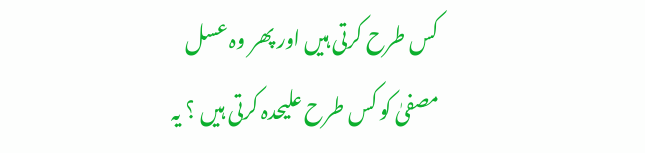کس طرح کرتی ہیں اور پھر وہ عسل مصفیٰ کو کس طرح علیحدہ کرتی ہیں ؟ یہ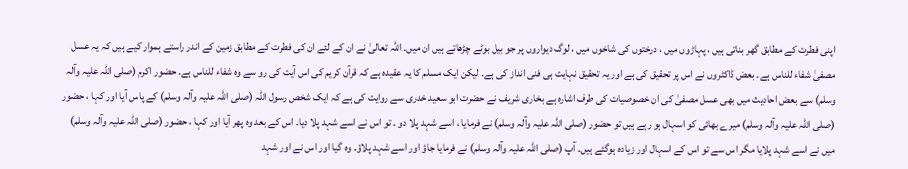اپنی فطرت کے مطابق گھر بناتی ہیں ، پہاڑوں میں ، درختوں کی شاخوں میں ، لوگ دیواروں پر جو بیل بوٹے چڑھاتے ہیں ان میں۔ اللہ تعالیٰ نے ان کے لئے ان کی فطرت کے مطابق زمین کے اندر راستے ہموار کیے ہیں کہ یہ عسل مصفیٰ شفاء للناس ہے۔ بعض ڈاکٹروں نے اس پر تحقیق کی ہے اور یہ تحقیق نہایت ہی فنی انداز کی ہے۔ لیکن ایک مسلم کا یہ عقیدہ ہے کہ قرآن کریم کی اس آیت کی رو سے وہ شفاء للناس ہے۔ حضور اکرم (صلی اللہ علیہ وآلہ وسلم) سے بعض احادیث میں بھی عسل مصفیٰ کی ان خصوصیات کی طرف اشارہ ہے بخاری شریف نے حضرت ابو سعید خدری سے روایت کی ہے کہ ایک شخص رسول اللہ (صلی اللہ علیہ وآلہ وسلم) کے پاس آیا اور کہا ، حضور (صلی اللہ علیہ وآلہ وسلم) میرے بھائی کو اسہال ہو رہے ہیں تو حضور (صلی اللہ علیہ وآلہ وسلم) نے فرمایا ، اسے شہد پلا دو ۔ تو اس نے اسے شہد پلا دیا۔ اس کے بعد وہ پھر آیا اور کہا ، حضور (صلی اللہ علیہ وآلہ وسلم) میں نے اسے شہد پلایا مگر اس سے تو اس کے اسہال اور زیادہ ہوگئے ہیں۔ آپ (صلی اللہ علیہ وآلہ وسلم) نے فرمایا جاؤ اور اسے شہد پلاؤ۔ وہ گیا اور اس نے اور شہد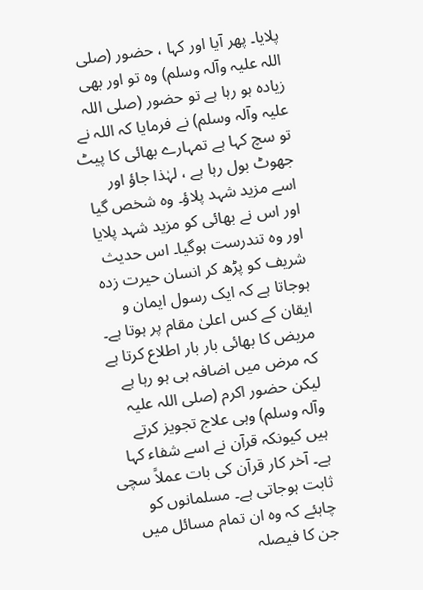پلایا۔ پھر آیا اور کہا ، حضور (صلی اللہ علیہ وآلہ وسلم) وہ تو اور بھی زیادہ ہو رہا ہے تو حضور (صلی اللہ علیہ وآلہ وسلم) نے فرمایا کہ اللہ نے تو سچ کہا ہے تمہارے بھائی کا پیٹ جھوٹ بول رہا ہے ، لہٰذا جاؤ اور اسے مزید شہد پلاؤ۔ وہ شخص گیا اور اس نے بھائی کو مزید شہد پلایا اور وہ تندرست ہوگیا۔ اس حدیث شریف کو پڑھ کر انسان حیرت زدہ ہوجاتا ہے کہ ایک رسول ایمان و ایقان کے کس اعلیٰ مقام پر ہوتا ہے۔ مریض کا بھائی بار بار اطلاع کرتا ہے کہ مرض میں اضافہ ہی ہو رہا ہے لیکن حضور اکرم (صلی اللہ علیہ وآلہ وسلم) وہی علاج تجویز کرتے ہیں کیونکہ قرآن نے اسے شفاء کہا ہے۔ آخر کار قرآن کی بات عملاً سچی ثابت ہوجاتی ہے۔ مسلمانوں کو چاہئے کہ وہ ان تمام مسائل میں جن کا فیصلہ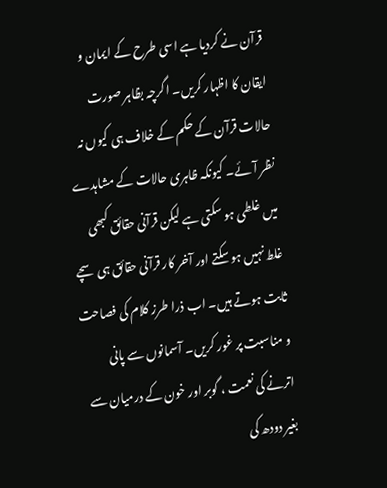قرآن نے کردیا ہے اسی طرح کے ایمان و ایقان کا اظہار کریں۔ اگرچہ بظاہر صورت حالات قرآن کے حکم کے خلاف ہی کیوں نہ نظر آئے۔ کیونکہ ظاہری حالات کے مشاہدے میں غلطی ہو سکتی ہے لیکن قرآنی حقائق کبھی غلط نہیں ہو سکتے اور آخر کار قرآنی حقائق ہی سچے ثابت ہوتے ہیں۔ اب ذرا طرز کلام کی فصاحت و مناسبت پر غور کریں۔ آسمانوں سے پانی اترنے کی نعمت ، گوبر اور خون کے درمیان سے بغیر دودھ کی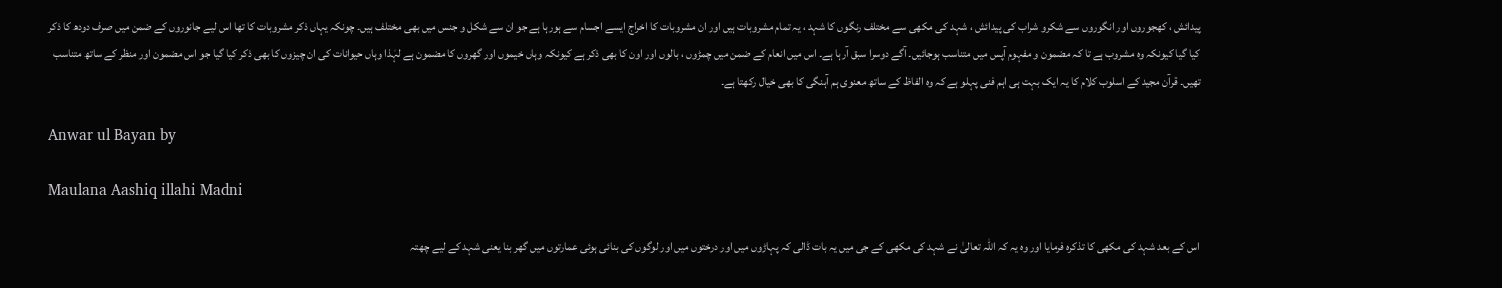پیدائش ، کھجوروں اور انگوروں سے شکرو شراب کی پیدائش ، شہد کی مکھی سے مختلف رنگوں کا شہد ، یہ تمام مشروبات ہیں اور ان مشروبات کا اخراج ایسے اجسام سے ہورہا ہے جو ان سے شکل و جنس میں بھی مختلف ہیں۔ چونکہ یہاں ذکر مشروبات کا تھا اس لیے جانوروں کے ضمن میں صرف دودھ کا ذکر کیا گیا کیونکہ وہ مشروب ہے تا کہ مضمون و مفہوم آپس میں متناسب ہوجائیں۔ آگے دوسرا سبق آرہا ہے۔ اس میں انعام کے ضمن میں چمڑوں ، بالوں اور اون کا بھی ذکر ہے کیونکہ وہاں خیموں اور گھروں کا مضمون ہے لہٰذا وہاں حیوانات کی ان چیزوں کا بھی ذکر کیا گیا جو اس مضمون اور منظر کے ساتھ متناسب تھیں۔ قرآن مجید کے اسلوب کلام کا یہ ایک بہت ہی اہم فنی پہلو ہے کہ وہ الفاظ کے ساتھ معنوی ہم آہنگی کا بھی خیال رکھتا ہے۔

Anwar ul Bayan by

Maulana Aashiq illahi Madni

اس کے بعد شہد کی مکھی کا تذکرہ فرمایا اور وہ یہ کہ اللہ تعالیٰ نے شہد کی مکھی کے جی میں یہ بات ڈالی کہ پہاڑوں میں اور درختوں میں اور لوگوں کی بنائی ہوئی عمارتوں میں گھر بنا یعنی شہد کے لیے چھتہ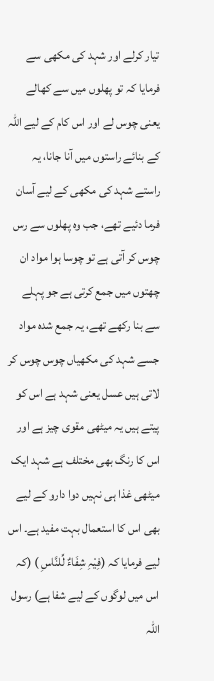تیار کرلے اور شہد کی مکھی سے فرمایا کہ تو پھلوں میں سے کھالے یعنی چوس لے اور اس کام کے لیے اللہ کے بنائے راستوں میں آنا جانا، یہ راستے شہد کی مکھی کے لیے آسان فرما دئیے تھے، جب وہ پھلوں سے رس چوس کر آتی ہے تو چوسا ہوا مواد ان چھتوں میں جمع کرتی ہے جو پہلے سے بنا رکھے تھے، یہ جمع شدہ مواد جسے شہد کی مکھیاں چوس چوس کر لاتی ہیں عسل یعنی شہد ہے اس کو پیتے ہیں یہ میٹھی مقوی چیز ہے اور اس کا رنگ بھی مختلف ہے شہد ایک میٹھی غذا ہی نہیں دوا دارو کے لیے بھی اس کا استعمال بہت مفید ہے۔ اس لیے فرمایا کہ (فِیْہِ شِفَاءٌ لِّلنَّاسِ ) (کہ اس میں لوگوں کے لیے شفا ہے) رسول اللہ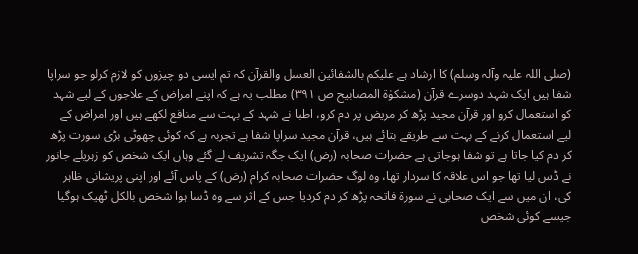(صلی اللہ علیہ وآلہ وسلم) کا ارشاد ہے علیکم بالشفائین العسل والقرآن کہ تم ایسی دو چیزوں کو لازم کرلو جو سراپا شفا ہیں ایک شہد دوسرے قرآن (مشکوٰۃ المصابیح ص ٣٩١) مطلب یہ ہے کہ اپنے امراض کے علاجوں کے لیے شہد کو استعمال کرو اور قرآن مجید پڑھ کر مریض پر دم کرو، اطبا نے شہد کے بہت سے منافع لکھے ہیں اور امراض کے لیے استعمال کرنے کے بہت سے طریقے بتائے ہیں، قرآن مجید سراپا شفا ہے تجربہ ہے کہ کوئی چھوٹی بڑی سورت پڑھ کر دم کیا جاتا ہے تو شفا ہوجاتی ہے حضرات صحابہ (رض) ایک جگہ تشریف لے گئے وہاں ایک شخص کو زہریلے جانور نے ڈس لیا تھا جو اس علاقہ کا سردار تھا، وہ لوگ حضرات صحابہ کرام (رض) کے پاس آئے اور اپنی پریشانی ظاہر کی، ان میں سے ایک صحابی نے سورة فاتحہ پڑھ کر دم کردیا جس کے اثر سے وہ ڈسا ہوا شخص بالکل ٹھیک ہوگیا جیسے کوئی شخص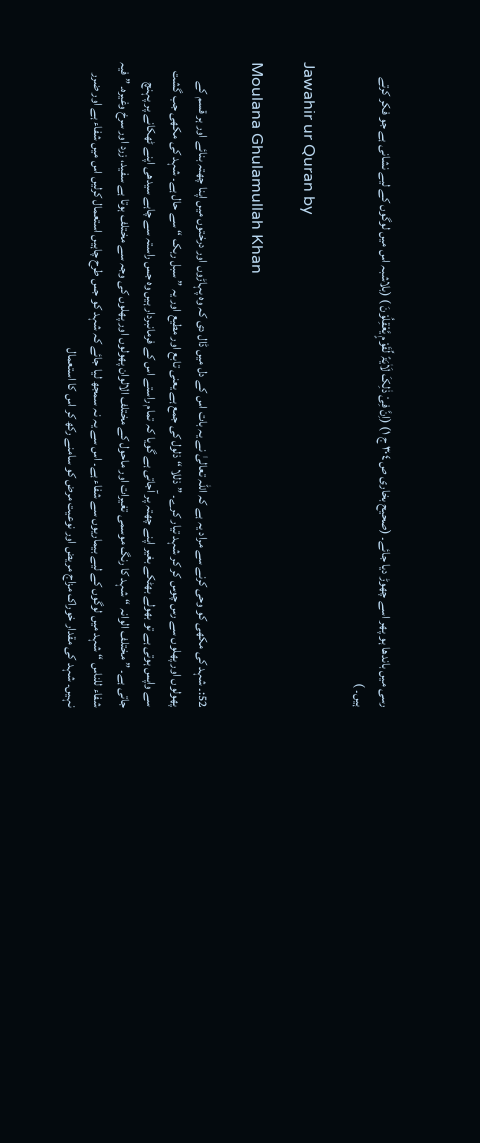رسی میں باندھا ہو پھر اسے چھوڑ دیا جائے۔ (صحیح بخاری ص ٣٠٤ ج ١) (اِنَّ فِیْ ذٰلِکَ لَاٰیَۃً لِّقَوْمٍ یَّعْقِلُوْنَ ) (بلاشبہ اس میں لوگوں کے لیے نشانی ہے جو فکر کرتے ہیں۔ )

Jawahir ur Quran by

Moulana Ghulamullah Khan

52:۔ شہد کی مکھی کو وحی کرنے سے مراد یہ ہے کہ اللہ تعالیٰ نے یہ بات اس کے دل میں ڈال دی کہ وہ پہاڑوں اور درختوں میں اپنا چھتہ بنائے اور ہر قسم کے پھولوں اور پھلوں سے رس چوس کر کر شہد تیار کرے۔ ” ذللا “ ذلول کی جمع ہے یعنی تابع اور مطیع اور یہ ” سبل ربک “ سے حال ہے۔ شہد کی مکھی جب گشت سے واپس ہوتی ہے تو بھولے بھٹکے بغیر اپنے چھتہ پر آجاتی ہے گویا کہ تمام راستے اس کے فرمانبردار ہیں وہ جس راستہ سے چاہے سیدھی اپنے ٹھکانے پر پہنچ جاتی ہے۔ ” مختلف الوانہ “ شہد کا رنگ موسمی تغیرات اور ماحول کے مختلف الالوان پھولوں اور پھلوں کی وجہ سے مختلف ہوتا ہے سفید، زرد اور سرخ وغیرہ۔ ” فیہ شفاء للناس “ شہد میں لوگوں کے لیے بیماریوں سے شفاء ہے۔ اس سے یہ نہ سمجھ لیا جائے کہ شہد کو جس طرح چاہیں استعمال کرلیں اس میں شفاء ہے اور ضرر نہیں۔ شہد کی مقدار خوراک مزاج مریض اور نوعیت مرض کو سامنے رکھ کر اس کا استعمال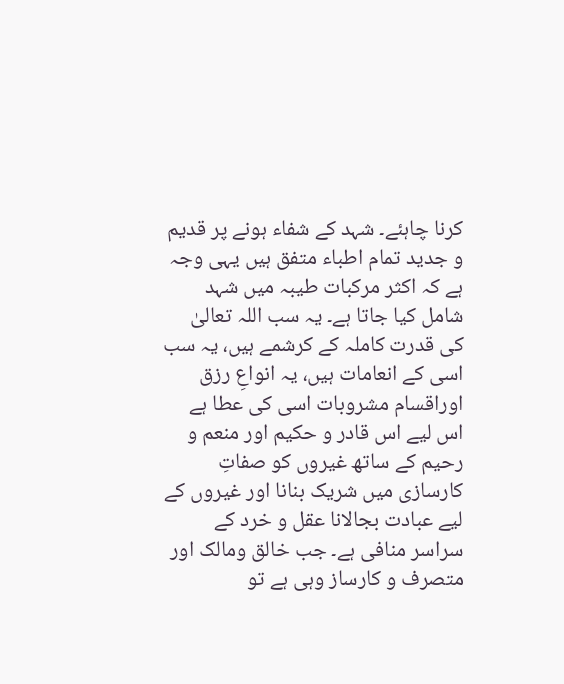کرنا چاہئے۔ شہد کے شفاء ہونے پر قدیم و جدید تمام اطباء متفق ہیں یہی وجہ ہے کہ اکثر مرکبات طیبہ میں شہد شامل کیا جاتا ہے۔ یہ سب اللہ تعالیٰ کی قدرت کاملہ کے کرشمے ہیں، یہ سب اسی کے انعامات ہیں، یہ انواعِ رزق اوراقسام مشروبات اسی کی عطا ہے اس لیے اس قادر و حکیم اور منعم و رحیم کے ساتھ غیروں کو صفاتِ کارسازی میں شریک بنانا اور غیروں کے لیے عبادت بجالانا عقل و خرد کے سراسر منافی ہے۔ جب خالق ومالک اور متصرف و کارساز وہی ہے تو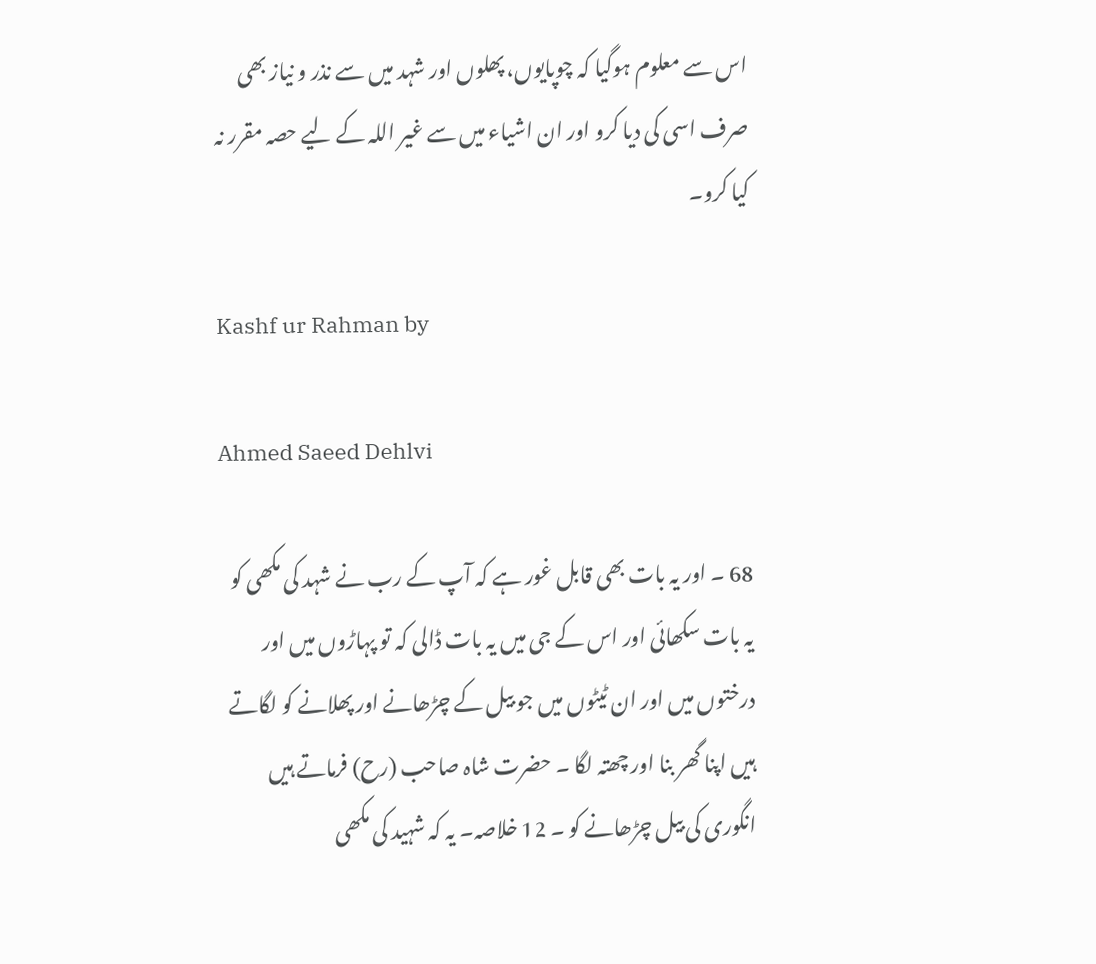اس سے معلوم ہوگیا کہ چوپایوں، پھلوں اور شہد میں سے نذر و نیاز بھی صرف اسی کی دیا کرو اور ان اشیاء میں سے غیر اللہ کے لیے حصہ مقرر نہ کیا کرو۔

Kashf ur Rahman by

Ahmed Saeed Dehlvi

68 ۔ اور یہ بات بھی قابل غور ہے کہ آپ کے رب نے شہد کی مکھی کو یہ بات سکھائی اور اس کے جی میں یہ بات ڈالی کہ تو پہاڑوں میں اور درختوں میں اور ان ٹیٹوں میں جو بیل کے چڑھانے اور پھلانے کو لگاتے ہیں اپنا گھر بنا اور چھتہ لگا ۔ حضرت شاہ صاحب (رح) فرماتے ہیں انگوری کی بیل چڑھانے کو ۔ 12 خلاصہ۔ یہ کہ شہید کی مکھی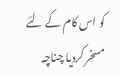کو اس کام کے لئے مسخر کردیا چناچہ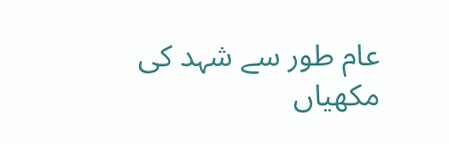عام طور سے شہد کی مکھیاں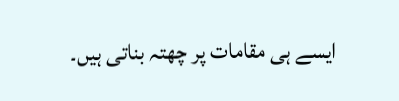ایسے ہی مقامات پر چھتہ بناتی ہیں۔